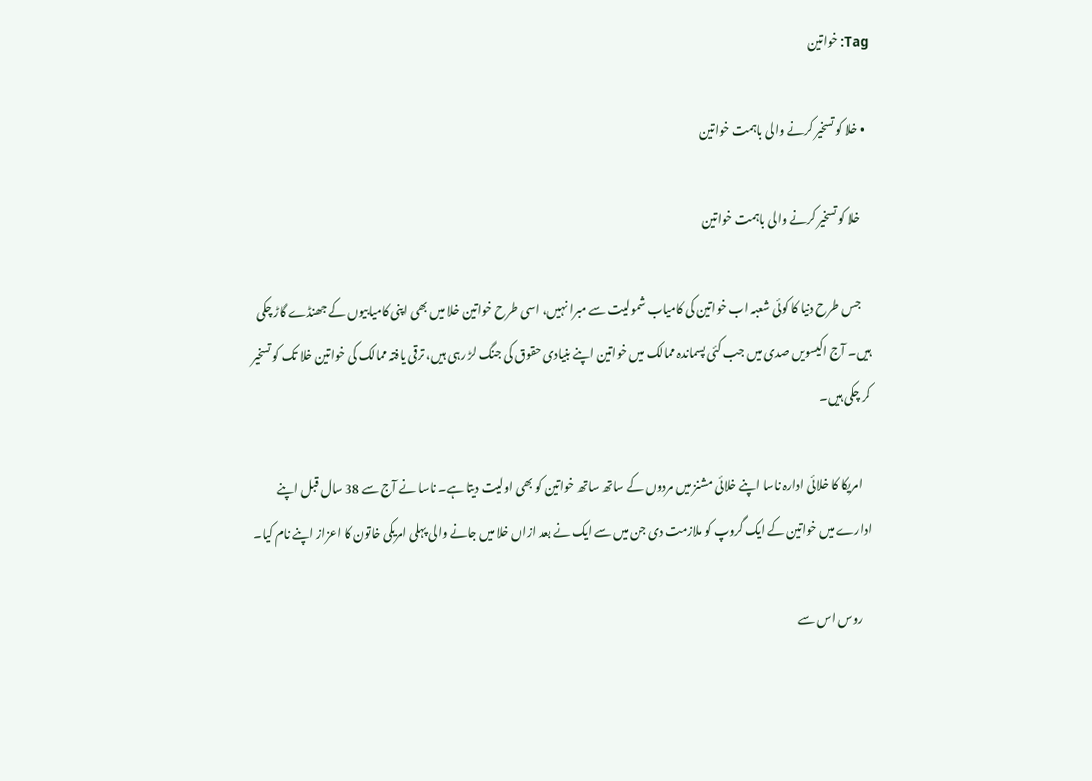Tag: خواتین

  • خلا کو تسخیر کرنے والی باہمت خواتین

    خلا کو تسخیر کرنے والی باہمت خواتین

    جس طرح دنیا کا کوئی شعبہ اب خواتین کی کامیاب شمولیت سے مبرا نہیں، اسی طرح خواتین خلا میں بھی اپنی کامیابیوں کے جھنڈے گاڑ چکی ہیں۔ آج اکیسویں صدی میں جب کئی پسماندہ ممالک میں خواتین اپنے بنیادی حقوق کی جنگ لڑ رہی ہیں، ترقی یافتہ ممالک کی خواتین خلا تک کو تسخیر کر چکی ہیں۔

    امریکا کا خلائی ادارہ ناسا اپنے خلائی مشنز میں مردوں کے ساتھ ساتھ خواتین کو بھی اولیت دیتا ہے۔ ناسا نے آج سے 38 سال قبل اپنے ادارے میں خواتین کے ایک گروپ کو ملازمت دی جن میں سے ایک نے بعد ازاں خلا میں جانے والی پہلی امریکی خاتون کا اعزاز اپنے نام کیا۔

    روس اس سے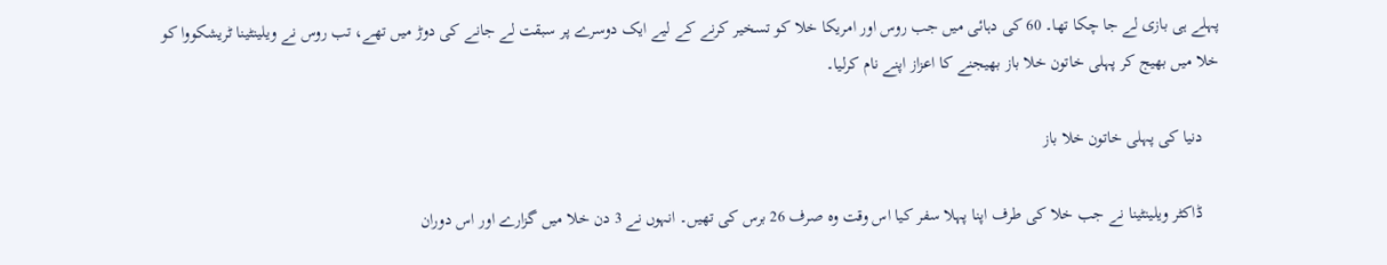پہلے ہی بازی لے جا چکا تھا۔ 60 کی دہائی میں جب روس اور امریکا خلا کو تسخیر کرنے کے لیے ایک دوسرے پر سبقت لے جانے کی دوڑ میں تھے، تب روس نے ویلینٹینا ٹریشکووا کو خلا میں بھیج کر پہلی خاتون خلا باز بھیجنے کا اعزاز اپنے نام کرلیا۔

    دنیا کی پہلی خاتون خلا باز

    ڈاکٹر ویلینٹینا نے جب خلا کی طرف اپنا پہلا سفر کیا اس وقت وہ صرف 26 برس کی تھیں۔ انہوں نے 3 دن خلا میں گزارے اور اس دوران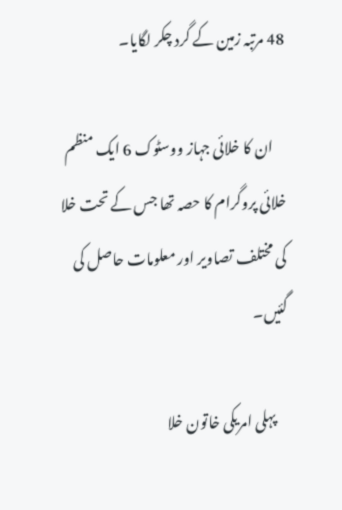48 مرتبہ زمین کے گرد چکر لگایا۔

    ان کا خلائی جہاز ووسٹوک 6 ایک منظم خلائی پروگرام کا حصہ تھا جس کے تحت خلا کی مختلف تصاویر اور معلومات حاصل کی گئیں۔

    پہلی امریکی خاتون خلا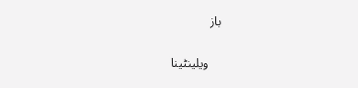باز

    ویلینٹینا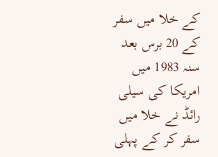کے خلا میں سفر کے 20 برس بعد سنہ 1983 میں امریکا کی سیلی رائڈ نے خلا میں سفر کر کے پہلی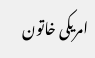امریکی خاتون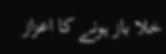خلا باز ہونے کا اعزاز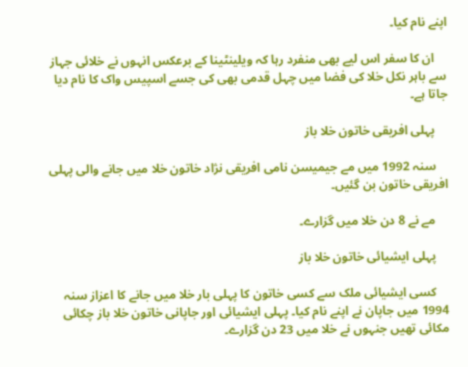اپنے نام کیا۔

    ان کا سفر اس لیے بھی منفرد رہا کہ ویلینٹینا کے برعکس انہوں نے خلائی جہاز سے باہر نکل خلا کی فضا میں چہل قدمی بھی کی جسے اسپیس واک کا نام دیا جاتا ہے۔

    پہلی افریقی خاتون خلا باز

    سنہ 1992 میں مے جیمیسن نامی افریقی نژاد خاتون خلا میں جانے والی پہلی افریقی خاتون بن گئیں۔

    مے نے 8 دن خلا میں گزارے۔

    پہلی ایشیائی خاتون خلا باز

    کسی ایشیائی ملک سے کسی خاتون کا پہلی بار خلا میں جانے کا اعزاز سنہ 1994 میں جاپان نے اپنے نام کیا۔ پہلی ایشیائی اور جاپانی خاتون خلا باز چکائی مکائی تھیں جنہوں نے خلا میں 23 دن گزارے۔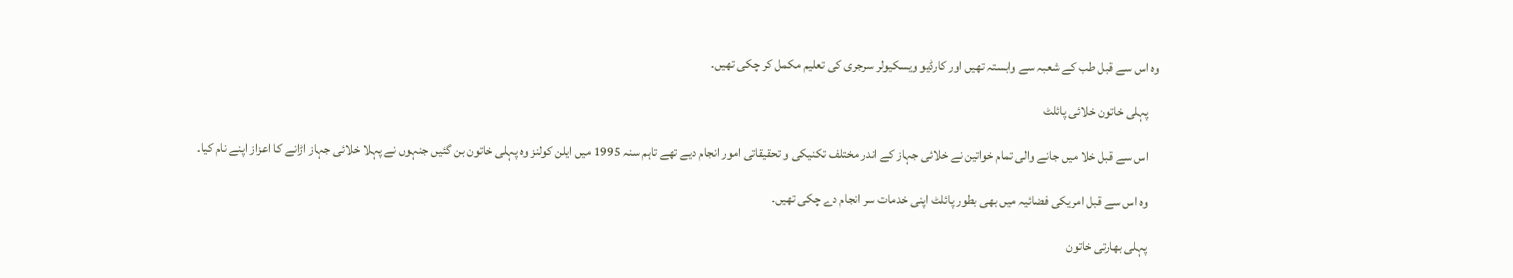وہ اس سے قبل طب کے شعبہ سے وابستہ تھیں اور کارڈیو ویسکیولر سرجری کی تعلیم مکمل کر چکی تھیں۔

    پہلی خاتون خلائی پائلٹ

    اس سے قبل خلا میں جانے والی تمام خواتین نے خلائی جہاز کے اندر مختلف تکنیکی و تحقیقاتی امور انجام دیے تھے تاہم سنہ 1995 میں ایلن کولنز وہ پہلی خاتون بن گئیں جنہوں نے پہلا خلائی جہاز اڑانے کا اعزاز اپنے نام کیا۔

    وہ اس سے قبل امریکی فضائیہ میں بھی بطور پائلٹ اپنی خدمات سر انجام دے چکی تھیں۔

    پہلی بھارتی خاتون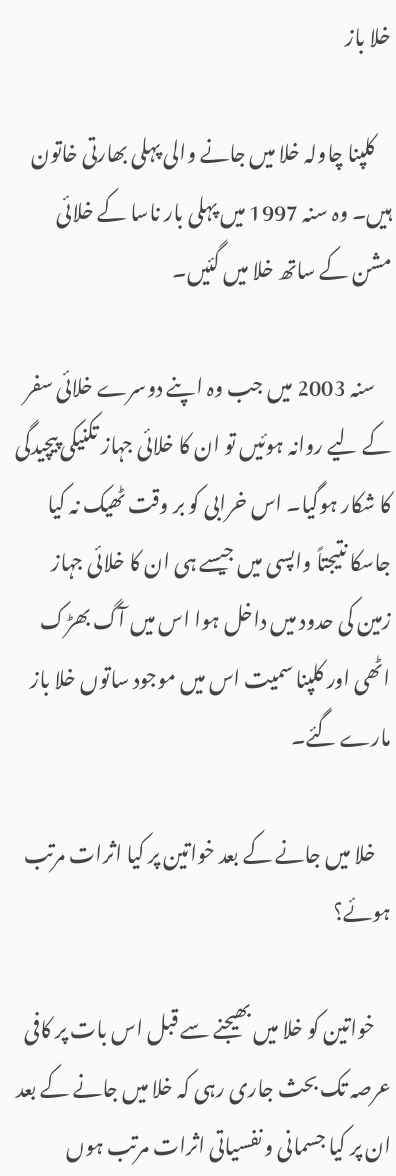خلا باز

    کلپنا چاولہ خلا میں جانے والی پہلی بھارتی خاتون ہیں۔ وہ سنہ 1997 میں پہلی بار ناسا کے خلائی مشن کے ساتھ خلا میں گئیں۔

    سنہ 2003 میں جب وہ اپنے دوسرے خلائی سفر کے لیے روانہ ہوئیں تو ان کا خلائی جہاز تکنیکی پیچیدگی کا شکار ہوگیا۔ اس خرابی کو بر وقت ٹھیک نہ کیا جاسکا نتیجتاً واپسی میں جیسے ہی ان کا خلائی جہاز زمین کی حدود میں داخل ہوا اس میں آگ بھڑک اٹھی اور کلپنا سمیت اس میں موجود ساتوں خلا باز مارے گئے۔

    خلا میں جانے کے بعد خواتین پر کیا اثرات مرتب ہوئے؟

    خواتین کو خلا میں بھیجنے سے قبل اس بات پر کافی عرصہ تک بحث جاری رہی کہ خلا میں جانے کے بعد ان پر کیا جسمانی و نفسیاتی اثرات مرتب ہوں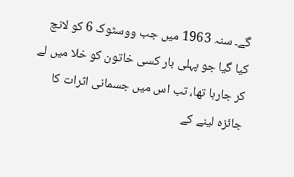گے۔ سنہ 1963 میں جب ووسٹوک 6 کو لانچ کیا گیا جو پہلی بار کسی خاتون کو خلا میں لے کر جارہا تھا، تب اس میں جسمانی اثرات کا جائزہ لینے کے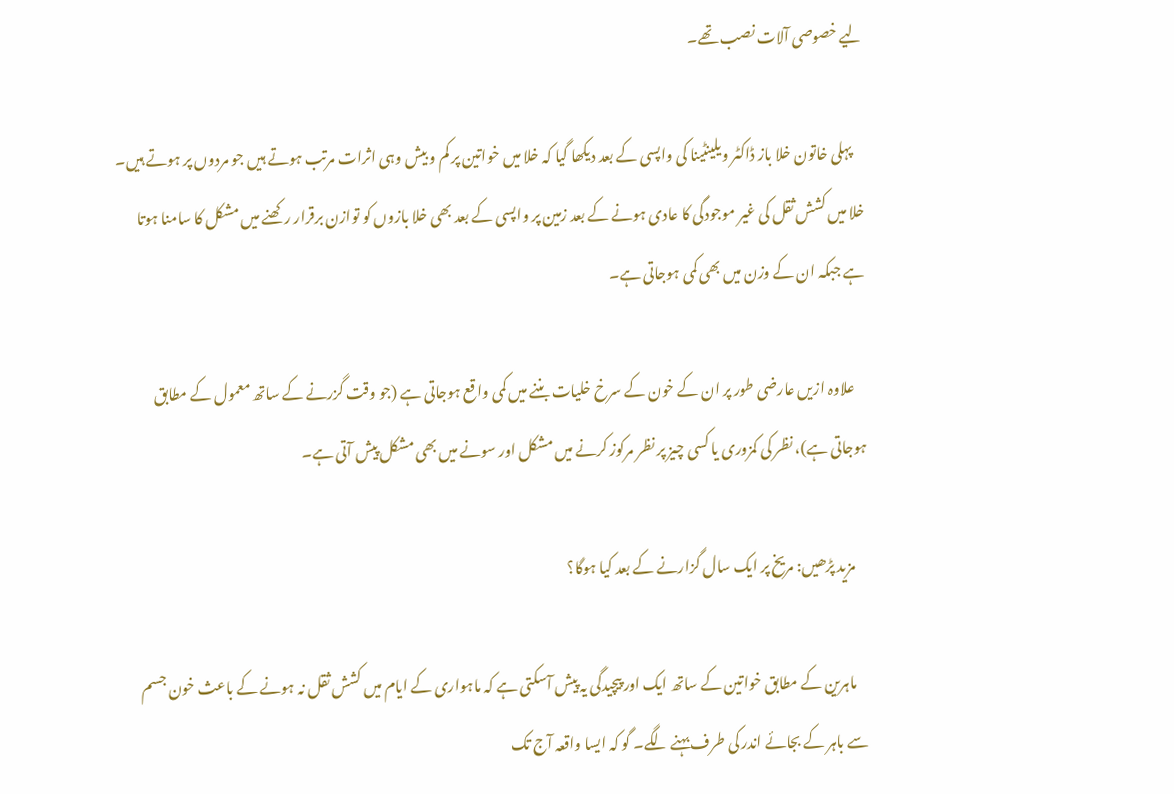لیے خصوصی آلات نصب تھے۔

    پہلی خاتون خلا باز ڈاکٹر ویلینٹینا کی واپسی کے بعد دیکھا گیا کہ خلا میں خواتین پر کم و بیش وہی اثرات مرتب ہوتے ہیں جو مردوں پر ہوتے ہیں۔ خلا میں کشش ثقل کی غیر موجودگی کا عادی ہونے کے بعد زمین پر واپسی کے بعد بھی خلا بازوں کو توازن برقرار رکھنے میں مشکل کا سامنا ہوتا ہے جبکہ ان کے وزن میں بھی کمی ہوجاتی ہے۔

    علاوہ ازیں عارضی طور پر ان کے خون کے سرخ خلیات بننے میں کمی واقع ہوجاتی ہے (جو وقت گزرنے کے ساتھ معمول کے مطابق ہوجاتی ہے)، نظر کی کمزوری یا کسی چیز پر نظر مرکوز کرنے میں مشکل اور سونے میں بھی مشکل پیش آتی ہے۔

    مزید پڑھیں: مریخ پر ایک سال گزارنے کے بعد کیا ہوگا؟

    ماہرین کے مطابق خواتین کے ساتھ ایک اور پیچیدگی یہ پیش آسکتی ہے کہ ماہواری کے ایام میں کشش ثقل نہ ہونے کے باعث خون جسم سے باہر کے بجائے اندر کی طرف بہنے لگے۔ گو کہ ایسا واقعہ آج تک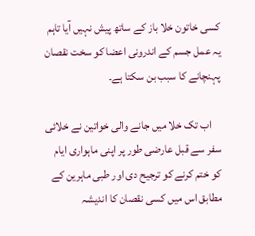کسی خاتون خلا باز کے ساتھ پیش نہیں آیا تاہم یہ عمل جسم کے اندرونی اعضا کو سخت نقصان پہنچانے کا سبب بن سکتا ہے۔

    اب تک خلا میں جانے والی خواتین نے خلائی سفر سے قبل عارضی طور پر اپنی ماہواری ایام کو ختم کرنے کو ترجیح دی اور طبی ماہرین کے مطابق اس میں کسی نقصان کا اندیشہ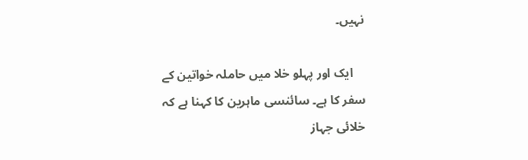نہیں۔

    ایک اور پہلو خلا میں حاملہ خواتین کے سفر کا ہے۔ سائنسی ماہرین کا کہنا ہے کہ خلائی جہاز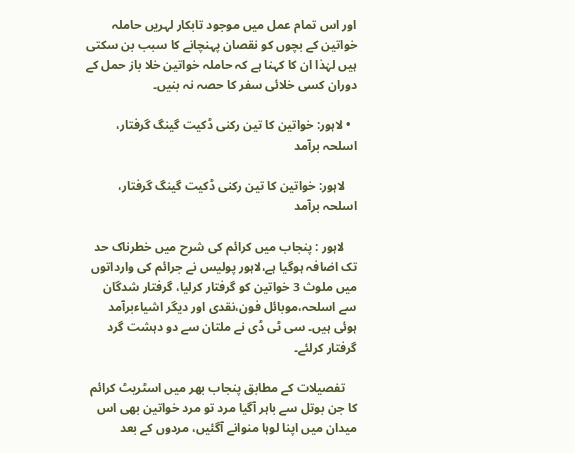اور اس تمام عمل میں موجود تابکار لہریں حاملہ خواتین کے بچوں کو نقصان پہنچانے کا سبب بن سکتی ہیں لہٰذا ان کا کہنا ہے کہ حاملہ خواتین خلا باز حمل کے دوران کسی خلائی سفر کا حصہ نہ بنیں۔

  • لاہور: خواتین کا تین رکنی ڈکیت گینگ گرفتار، اسلحہ برآمد

    لاہور: خواتین کا تین رکنی ڈکیت گینگ گرفتار، اسلحہ برآمد

    لاہور : پنجاب میں کرائم کی شرح میں خطرناک حد تک اضافہ ہوگیا ہے،لاہور پولیس نے جرائم کی وارداتوں میں ملوث 3 خواتین کو گرفتار کرلیا، گرفتار شدگان سے اسلحہ،موبائل فون،نقدی اور دیگر اشیاءبرآمد ہوئی ہیں۔ سی ٹی ڈی نے ملتان سے دو دہشت گرد گرفتار کرلئے۔

    تفصیلات کے مطابق پنجاب بھر میں اسٹریٹ کرائم کا جن بوتل سے باہر آگیا مرد تو مرد خواتین بھی اس میدان میں اپنا لوہا منوانے آگئیں، مردوں کے بعد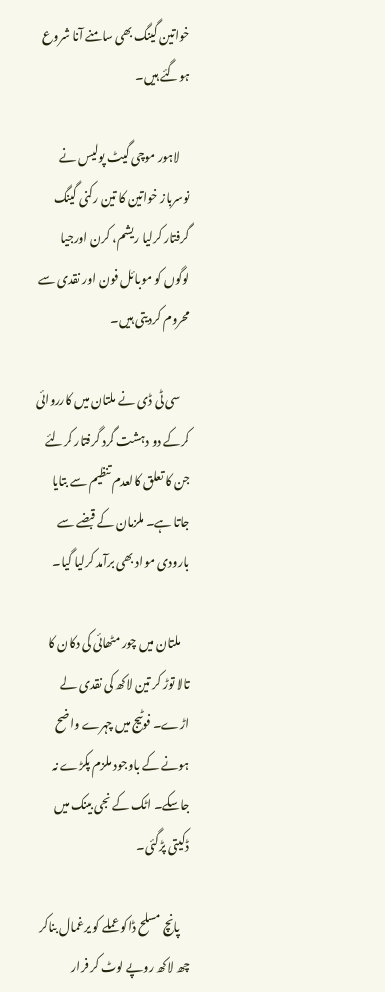خواتین گینگ بھی سامنے آنا شروع ہوگئے ہیں۔

    لاہور موچی گیٹ پولیس نے نوسرباز خواتین کا تین رکنی گینگ گرفتار کرلیا ریشم، کرن اورجیا لوگوں کو موبائل فون اور نقدی سے محروم کردیتی ہیں۔

    سی ٹی ڈی نے ملتان میں کارروائی کرکے دو دہشت گرد گرفتار کرلئے جن کا تعلق کالعدم تنظیم سے بتایا جاتا ہے۔ ملزمان کے قبضے سے بارودی مواد بھی برآمد کرلیا گیا۔

    ملتان میں چور مٹھائی کی دکان کا تالا توڑ کر تین لاکھ کی نقدی لے اڑے۔ فوٹیج میں چہرے واضح ہونے کے باوجود ملزم پکڑے نہ جاسکے۔ اٹک کے نجی بینک میں ڈکیتی پڑگئی۔

    پانچ مسلح ڈاکو عملے کو یرغمال بناکر چھ لاکھ روپے لوٹ کر فرار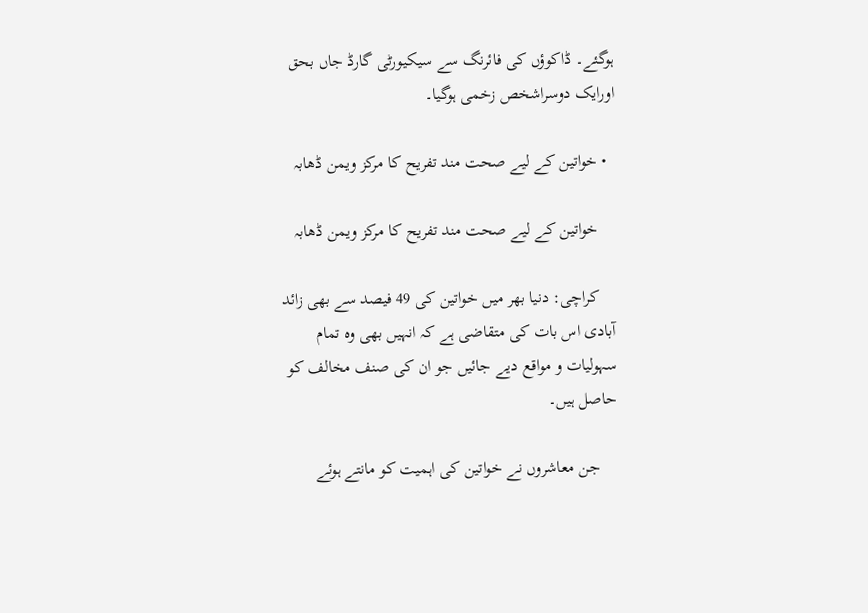ہوگئے۔ ڈاکوؤں کی فائرنگ سے سیکیورٹی گارڈ جاں بحق اورایک دوسراشخص زخمی ہوگیا۔

  • خواتین کے لیے صحت مند تفریح کا مرکز ویمن ڈھابہ

    خواتین کے لیے صحت مند تفریح کا مرکز ویمن ڈھابہ

    کراچی: دنیا بھر میں خواتین کی 49 فیصد سے بھی زائد آبادی اس بات کی متقاضی ہے کہ انہیں بھی وہ تمام سہولیات و مواقع دیے جائیں جو ان کی صنف مخالف کو حاصل ہیں۔

    جن معاشروں نے خواتین کی اہمیت کو مانتے ہوئے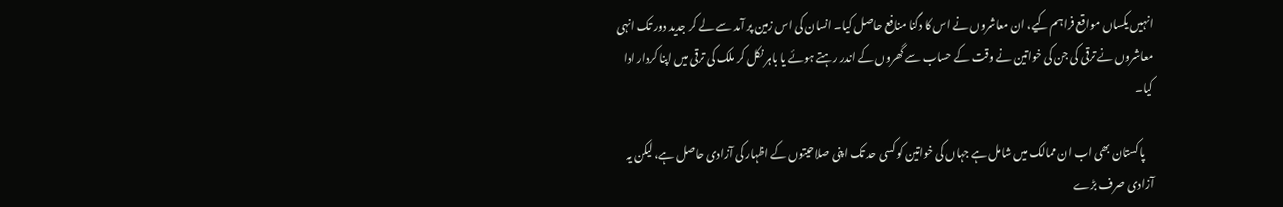انہیں یکساں مواقع فراہم کیے، ان معاشروں نے اس کا دگنا منافع حاصل کیا۔ انسان کی اس زمین پر آمد سے لے کر جدید دور تک انہی معاشروں نے ترقی کی جن کی خواتین نے وقت کے حساب سے گھروں کے اندر رہتے ہوئے یا باہر نکل کر ملک کی ترقی میں اپنا کردار ادا کیا۔

    پاکستان بھی اب ان ممالک میں شامل ہے جہاں کی خواتین کو کسی حد تک اپنی صلاحیتوں کے اظہار کی آزادی حاصل ہے، لیکن یہ آزادی صرف بڑے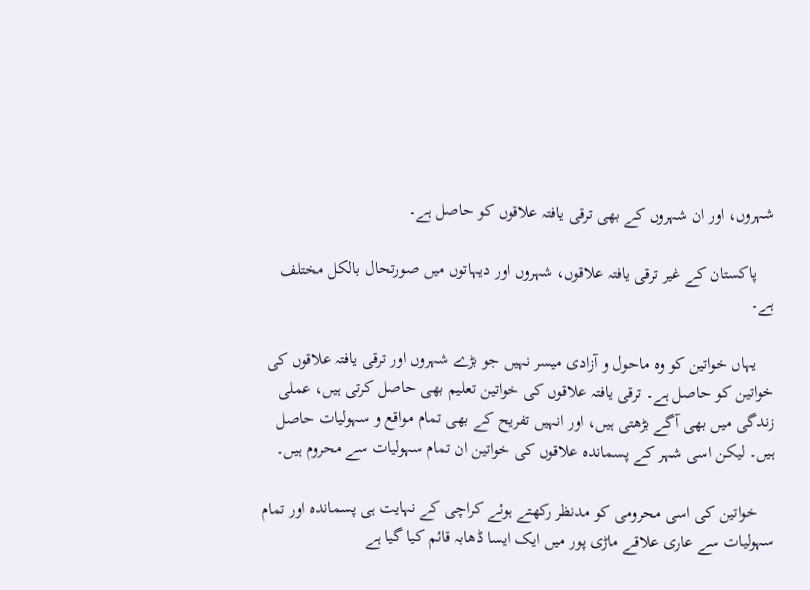شہروں، اور ان شہروں کے بھی ترقی یافتہ علاقوں کو حاصل ہے۔

    پاکستان کے غیر ترقی یافتہ علاقوں، شہروں اور دیہاتوں میں صورتحال بالکل مختلف ہے۔

    یہاں خواتین کو وہ ماحول و آزادی میسر نہیں جو بڑے شہروں اور ترقی یافتہ علاقوں کی خواتین کو حاصل ہے۔ ترقی یافتہ علاقوں کی خواتین تعلیم بھی حاصل کرتی ہیں، عملی زندگی میں بھی آگے بڑھتی ہیں، اور انہیں تفریح کے بھی تمام مواقع و سہولیات حاصل ہیں۔ لیکن اسی شہر کے پسماندہ علاقوں کی خواتین ان تمام سہولیات سے محروم ہیں۔

    خواتین کی اسی محرومی کو مدنظر رکھتے ہوئے کراچی کے نہایت ہی پسماندہ اور تمام سہولیات سے عاری علاقے ماڑی پور میں ایک ایسا ڈھابہ قائم کیا گیا ہے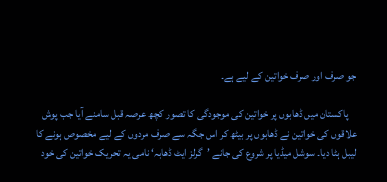جو صرف اور صرف خواتین کے لیے ہے۔

    پاکستان میں ڈھابوں پر خواتین کی موجودگی کا تصور کچھ عرصہ قبل سامنے آیا جب پوش علاقوں کی خواتین نے ڈھابوں پر بیٹھ کر اس جگہ سے صرف مردوں کے لیے مخصوص ہونے کا لیبل ہٹا دیا۔ سوشل میڈیا پر شروع کی جانے ’گرلز ایٹ ڈھابہ‘ نامی یہ تحریک خواتین کی خود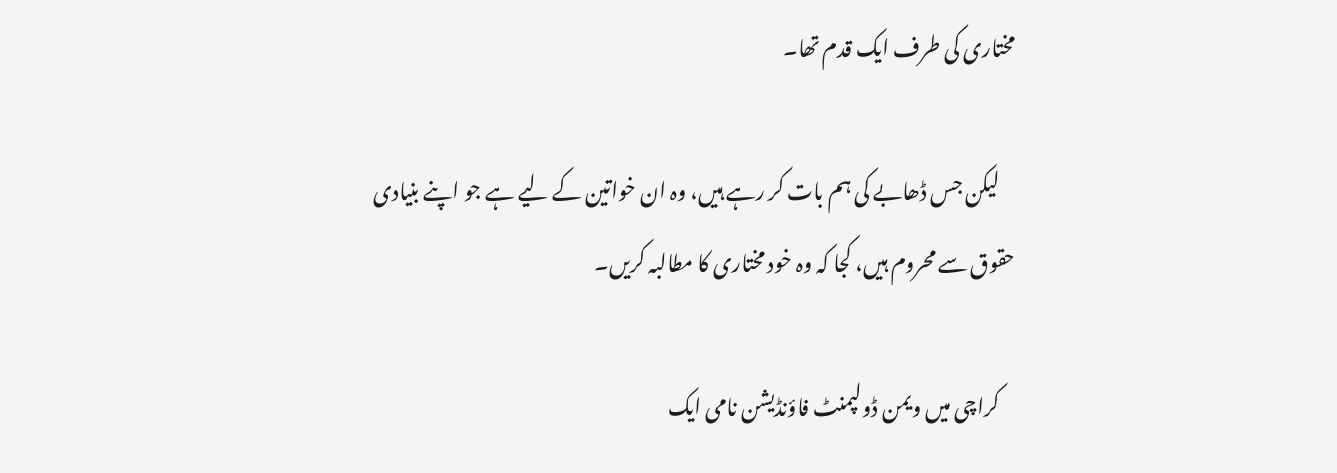مختاری کی طرف ایک قدم تھا۔

    لیکن جس ڈھابے کی ہم بات کر رہے ہیں، وہ ان خواتین کے لیے ہے جو اپنے بنیادی حقوق سے محروم ہیں، کجا کہ وہ خود مختاری کا مطالبہ کریں۔

    کراچی میں ویمن ڈولپمنٹ فاؤنڈیشن نامی ایک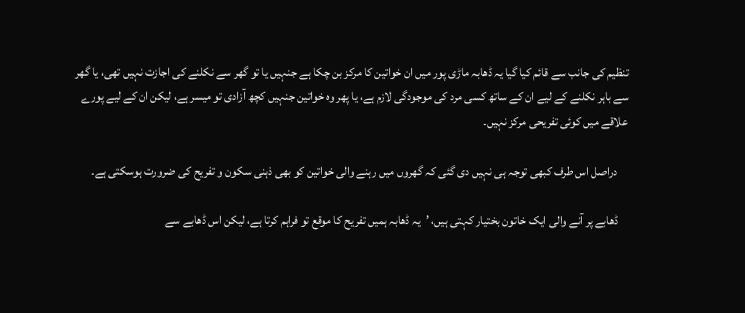تنظیم کی جانب سے قائم کیا گیا یہ ڈھابہ ماڑی پور میں ان خواتین کا مرکز بن چکا ہے جنہیں یا تو گھر سے نکلنے کی اجازت نہیں تھی، یا گھر سے باہر نکلنے کے لیے ان کے ساتھ کسی مرد کی موجودگی لازم ہے، یا پھر وہ خواتین جنہیں کچھ آزادی تو میسر ہے، لیکن ان کے لیے پورے علاقے میں کوئی تفریحی مرکز نہیں۔

    دراصل اس طرف کبھی توجہ ہی نہیں دی گئی کہ گھروں میں رہنے والی خواتین کو بھی ذہنی سکون و تفریح کی ضرورت ہوسکتی ہے۔

    ڈھابے پر آنے والی ایک خاتون بختیار کہتی ہیں، ’یہ ڈھابہ ہمیں تفریح کا موقع تو فراہم کرتا ہے، لیکن اس ڈھابے سے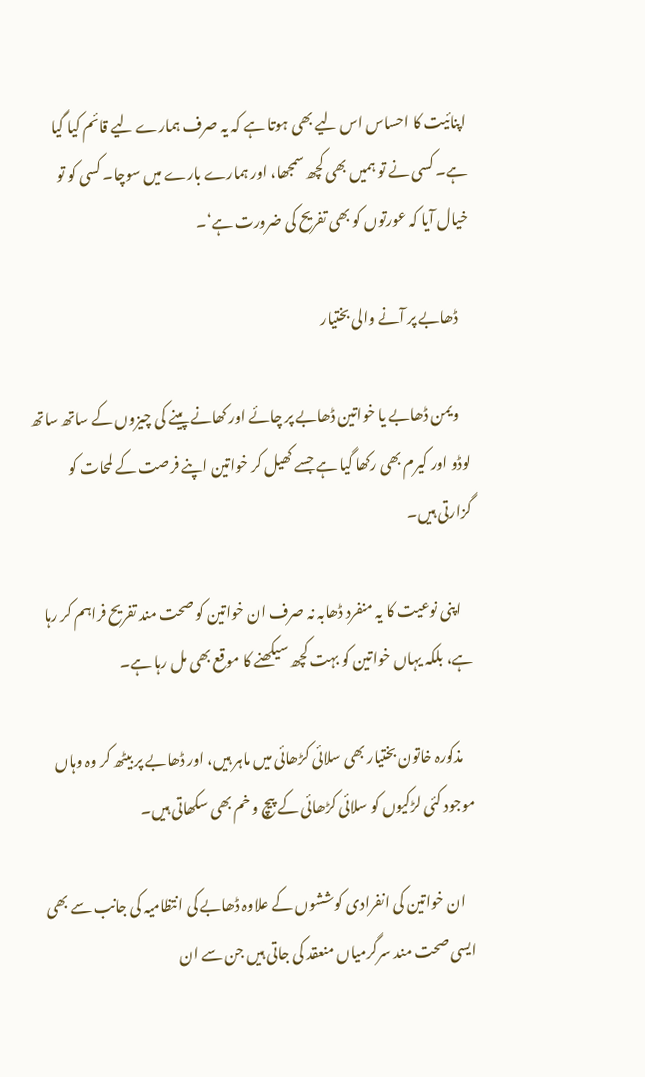اپنائیت کا احساس اس لیے بھی ہوتا ہے کہ یہ صرف ہمارے لیے قائم کیا گیا ہے۔ کسی نے تو ہمیں بھی کچھ سمجھا، اور ہمارے بارے میں سوچا۔ کسی کو تو خیال آیا کہ عورتوں کو بھی تفریح کی ضرورت ہے‘۔

    ڈھابے پر آنے والی بختیار

    ویمن ڈھابے یا خواتین ڈھابے پر چائے اور کھانے پینے کی چیزوں کے ساتھ ساتھ لوڈو اور کیرم بھی رکھا گیا ہے جسے کھیل کر خواتین اپنے فرصت کے لمحات کو گزارتی ہیں۔

    اپنی نوعیت کا یہ منفرد ڈھابہ نہ صرف ان خواتین کو صحت مند تفریح فراہم کر رہا ہے، بلکہ یہاں خواتین کو بہت کچھ سیکھنے کا موقع بھی مل رہا ہے۔

    مذکورہ خاتون بختیار بھی سلائی کڑھائی میں ماہر ہیں، اور ڈھابے پر بیٹھ کر وہ وہاں موجود کئی لڑکیوں کو سلائی کڑھائی کے پیچ و خم بھی سکھاتی ہیں۔

    ان خواتین کی انفرادی کوششوں کے علاوہ ڈھابے کی انتظامیہ کی جانب سے بھی ایسی صحت مند سرگرمیاں منعقد کی جاتی ہیں جن سے ان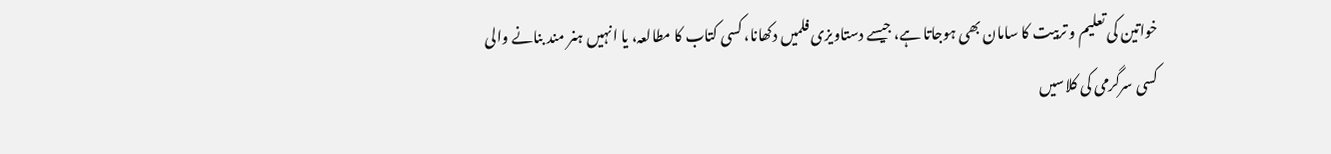خواتین کی تعلیم و تربیت کا سامان بھی ہوجاتا ہے، جیسے دستاویزی فلمیں دکھانا، کسی کتاب کا مطالعہ، یا انہیں ہنر مند بنانے والی کسی سرگرمی کی کلاسیں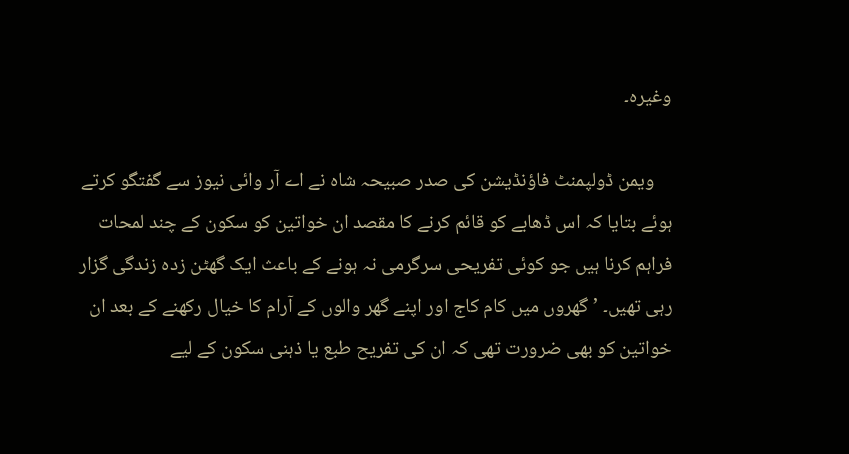وغیرہ۔

    ویمن ڈولپمنٹ فاؤنڈیشن کی صدر صبیحہ شاہ نے اے آر وائی نیوز سے گفتگو کرتے ہوئے بتایا کہ اس ڈھابے کو قائم کرنے کا مقصد ان خواتین کو سکون کے چند لمحات فراہم کرنا ہیں جو کوئی تفریحی سرگرمی نہ ہونے کے باعث ایک گھٹن زدہ زندگی گزار رہی تھیں۔ ’گھروں میں کام کاج اور اپنے گھر والوں کے آرام کا خیال رکھنے کے بعد ان خواتین کو بھی ضرورت تھی کہ ان کی تفریح طبع یا ذہنی سکون کے لیے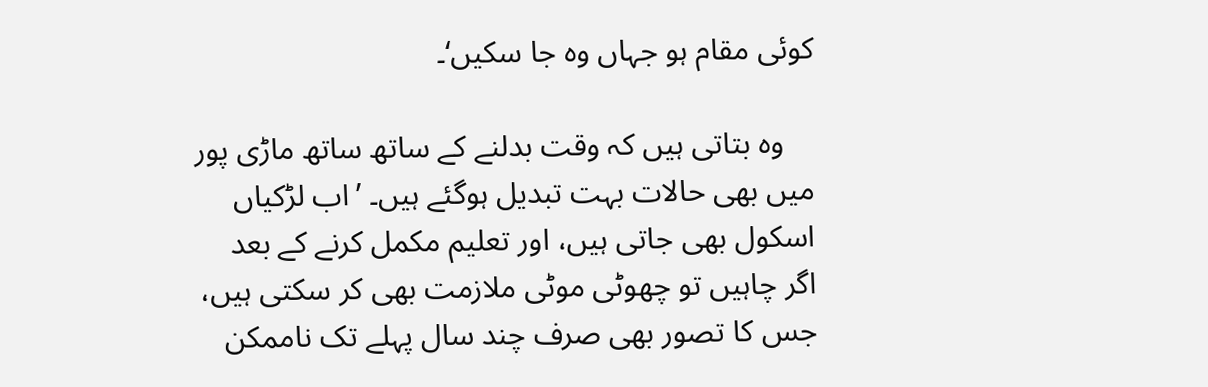کوئی مقام ہو جہاں وہ جا سکیں‘۔

    وہ بتاتی ہیں کہ وقت بدلنے کے ساتھ ساتھ ماڑی پور میں بھی حالات بہت تبدیل ہوگئے ہیں۔ ’اب لڑکیاں اسکول بھی جاتی ہیں، اور تعلیم مکمل کرنے کے بعد اگر چاہیں تو چھوٹی موٹی ملازمت بھی کر سکتی ہیں، جس کا تصور بھی صرف چند سال پہلے تک ناممکن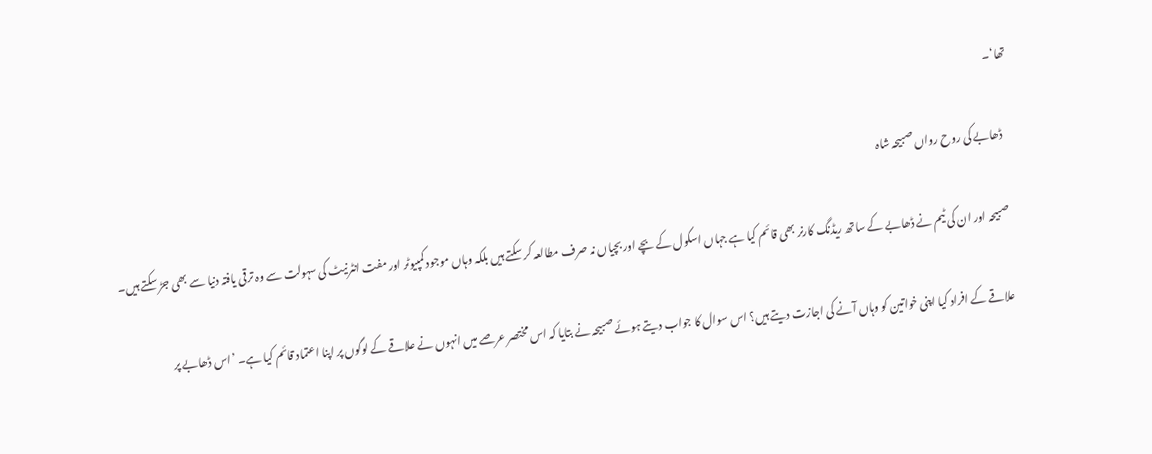تھا‘۔

    ڈھابے کی روح رواں صبیحہ شاہ

    صبیحہ اور ان کی ٹیم نے ڈھابے کے ساتھ ریڈنگ کارنر بھی قائم کیا ہے جہاں اسکول کے بچے اور بچیاں نہ صرف مطالعہ کر سکتے ہیں بلکہ وہاں موجود کمپیوٹر اور مفت انٹرنیٹ کی سہولت سے وہ ترقی یافتہ دنیا سے بھی جڑ سکتے ہیں۔

    علاقے کے افراد کیا اپنی خواتین کو وہاں آنے کی اجازت دیتے ہیں؟ اس سوال کا جواب دیتے ہوئے صبیحہ نے بتایا کہ اس مختصر عرصے میں انہوں نے علاقے کے لوگوں پر اپنا اعتماد قائم کیا ہے۔ ’اس ڈھابے پر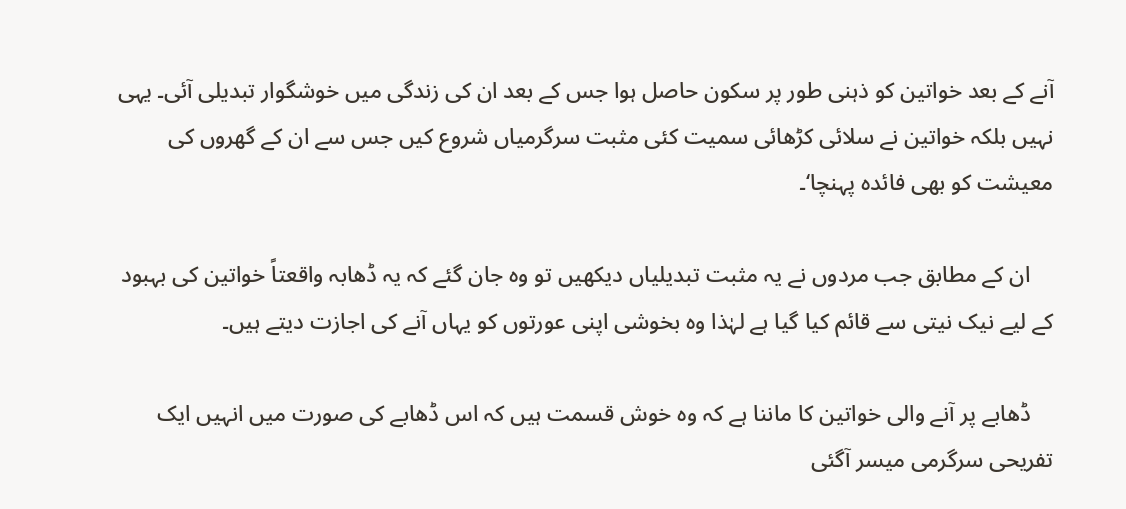آنے کے بعد خواتین کو ذہنی طور پر سکون حاصل ہوا جس کے بعد ان کی زندگی میں خوشگوار تبدیلی آئی۔ یہی نہیں بلکہ خواتین نے سلائی کڑھائی سمیت کئی مثبت سرگرمیاں شروع کیں جس سے ان کے گھروں کی معیشت کو بھی فائدہ پہنچا‘۔

    ان کے مطابق جب مردوں نے یہ مثبت تبدیلیاں دیکھیں تو وہ جان گئے کہ یہ ڈھابہ واقعتاً خواتین کی بہبود کے لیے نیک نیتی سے قائم کیا گیا ہے لہٰذا وہ بخوشی اپنی عورتوں کو یہاں آنے کی اجازت دیتے ہیں۔

    ڈھابے پر آنے والی خواتین کا ماننا ہے کہ وہ خوش قسمت ہیں کہ اس ڈھابے کی صورت میں انہیں ایک تفریحی سرگرمی میسر آگئی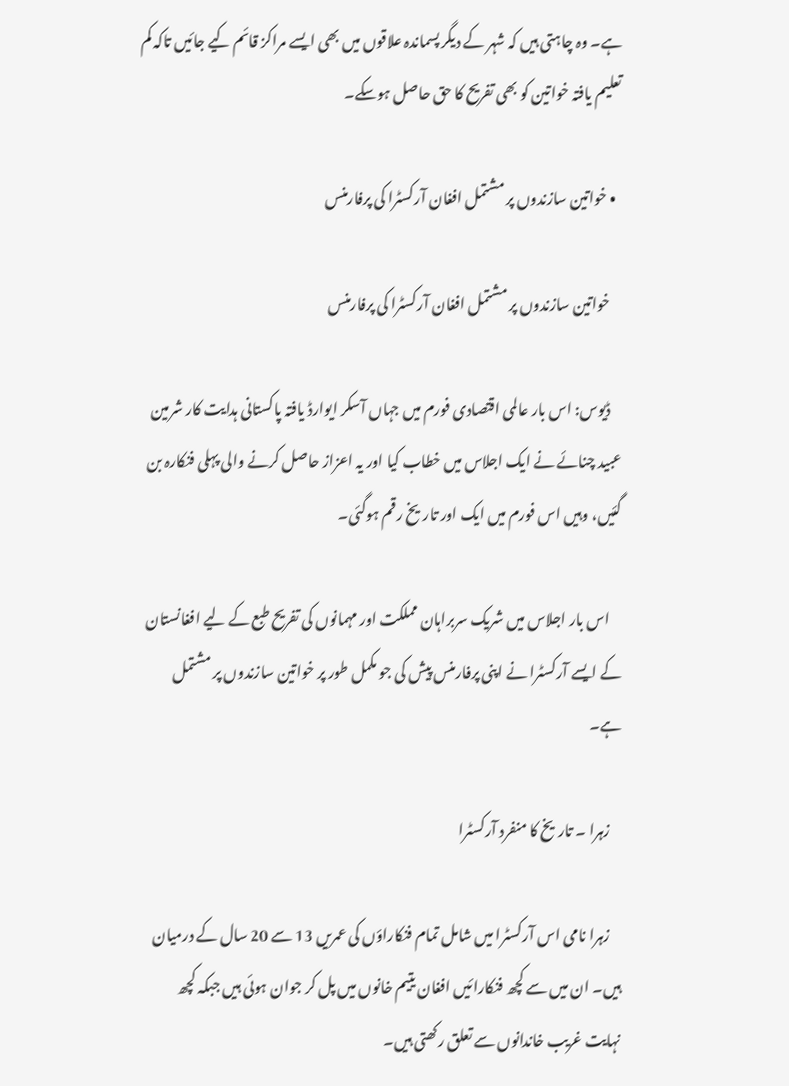ہے۔ وہ چاہتی ہیں کہ شہر کے دیگر پسماندہ علاقوں میں بھی ایسے مراکز قائم کیے جائیں تاکہ کم تعلیم یافتہ خواتین کو بھی تفریح کا حق حاصل ہوسکے۔

  • خواتین سازندوں پر مشتمل افغان آرکسٹرا کی پرفارمنس

    خواتین سازندوں پر مشتمل افغان آرکسٹرا کی پرفارمنس

    ڈیوس: اس بار عالمی اقتصادی فورم میں جہاں آسکر ایوارڈ یافتہ پاکستانی ہدایت کار شرمین عبید چنائے نے ایک اجلاس میں خطاب کیا اور یہ اعزاز حاصل کرنے والی پہلی فنکارہ بن گئیں، وہیں اس فورم میں ایک اور تاریخ رقم ہوگئی۔

    اس بار اجلاس میں شریک سربراہان مملکت اور مہمانوں کی تفریح طبع کے لیے افغانستان کے ایسے آرکسٹرا نے اپنی پرفارمنس پیش کی جو مکمل طور پر خواتین سازندوں پر مشتمل ہے۔

    زہرا ۔ تاریخ کا منفرد آرکسٹرا

    زہرا نامی اس آرکسٹرا میں شامل تمام فنکاراؤں کی عمریں 13 سے 20 سال کے درمیان ہیں۔ ان میں سے کچھ فنکارائیں افغان یتیم خانوں میں پل کر جوان ہوئی ہیں جبکہ کچھ نہایت غریب خاندانوں سے تعلق رکھتی ہیں۔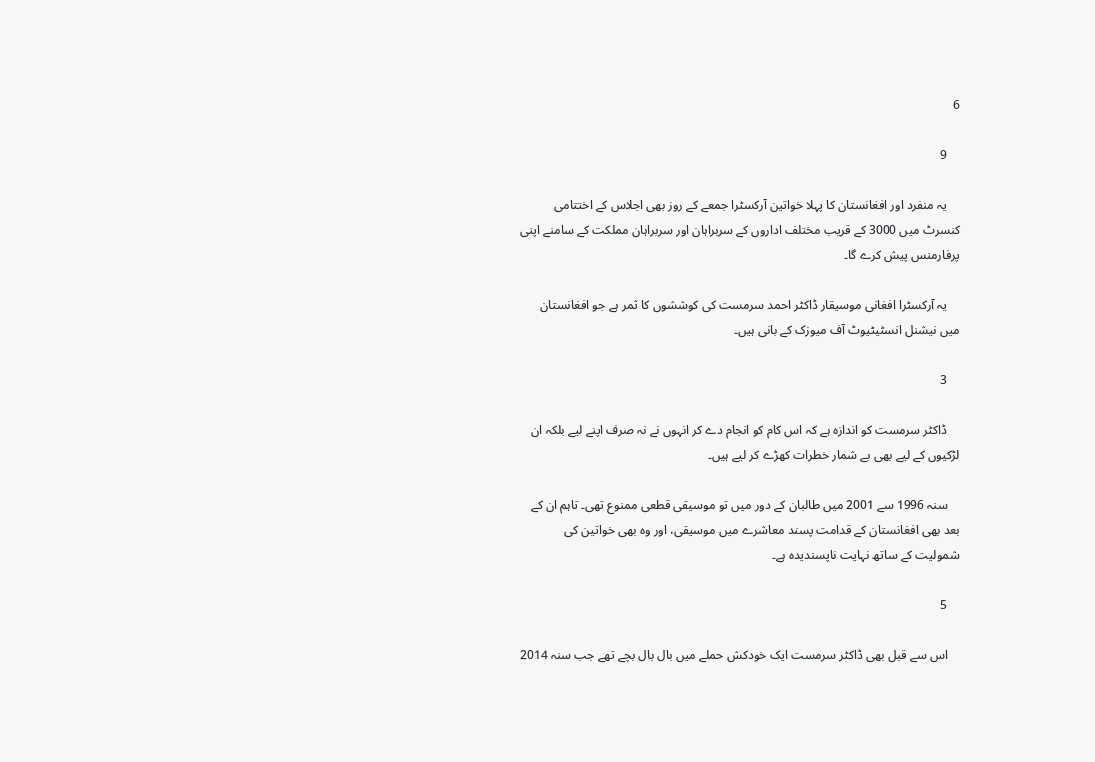6

    9

    یہ منفرد اور افغانستان کا پہلا خواتین آرکسٹرا جمعے کے روز بھی اجلاس کے اختتامی کنسرٹ میں 3000 کے قریب مختلف اداروں کے سربراہان اور سربراہان مملکت کے سامنے اپنی پرفارمنس پیش کرے گا۔

    یہ آرکسٹرا افغانی موسیقار ڈاکٹر احمد سرمست کی کوششوں کا ثمر ہے جو افغانستان میں نیشنل انسٹیٹیوٹ آف میوزک کے بانی ہیں۔

    3

    ڈاکٹر سرمست کو اندازہ ہے کہ اس کام کو انجام دے کر انہوں نے نہ صرف اپنے لیے بلکہ ان لڑکیوں کے لیے بھی بے شمار خطرات کھڑے کر لیے ہیں۔

    سنہ 1996 سے 2001 میں طالبان کے دور میں تو موسیقی قطعی ممنوع تھی۔ تاہم ان کے بعد بھی افغانستان کے قدامت پسند معاشرے میں موسیقی، اور وہ بھی خواتین کی شمولیت کے ساتھ نہایت ناپسندیدہ ہے۔

    5

    اس سے قبل بھی ڈاکٹر سرمست ایک خودکش حملے میں بال بال بچے تھے جب سنہ 2014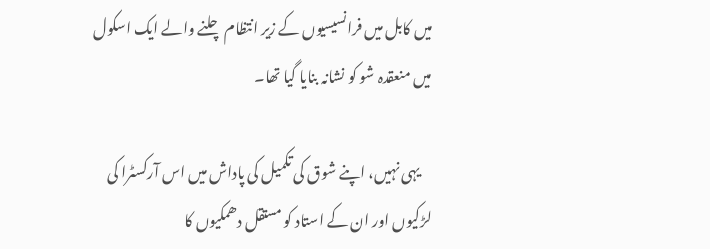میں کابل میں فرانسیسیوں کے زیر انتظام چلنے والے ایک اسکول میں منعقدہ شو کو نشانہ بنایا گیا تھا۔

    یہی نہیں، اپنے شوق کی تکمیل کی پاداش میں اس آرکسٹرا کی لڑکیوں اور ان کے استاد کو مستقل دھمکیوں کا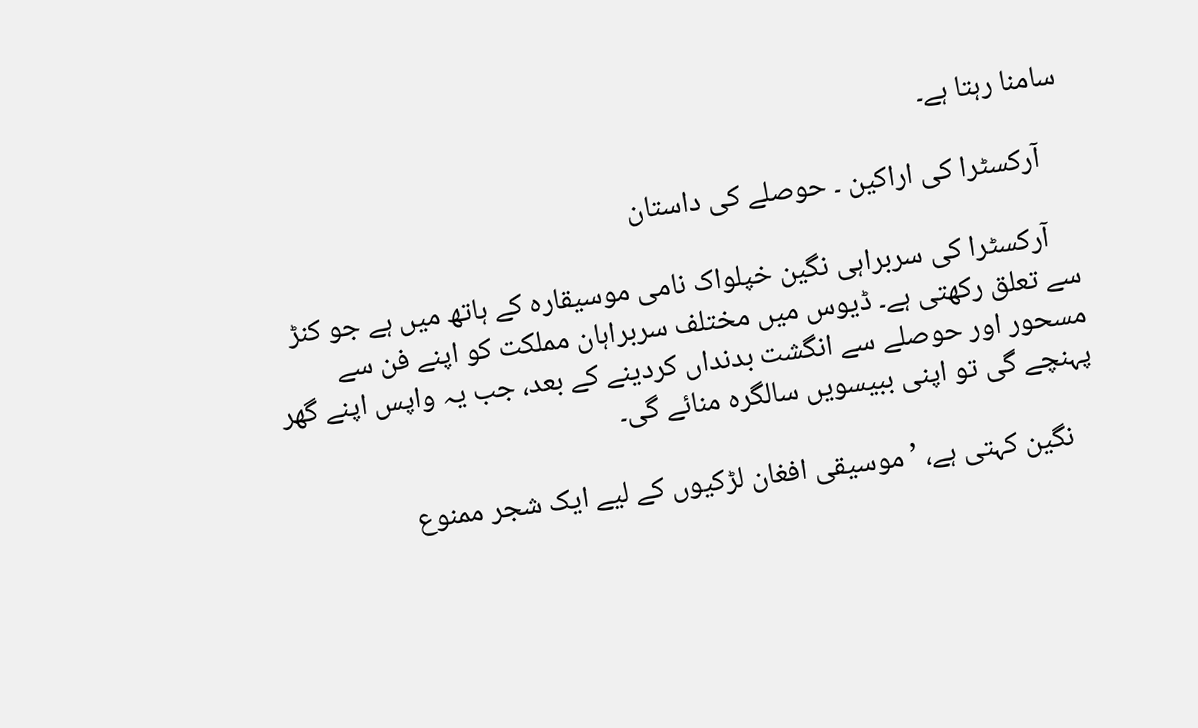سامنا رہتا ہے۔

    آرکسٹرا کی اراکین ۔ حوصلے کی داستان

    آرکسٹرا کی سربراہی نگین خپلواک نامی موسیقارہ کے ہاتھ میں ہے جو کنڑ سے تعلق رکھتی ہے۔ ڈیوس میں مختلف سربراہان مملکت کو اپنے فن سے مسحور اور حوصلے سے انگشت بدنداں کردینے کے بعد، جب یہ واپس اپنے گھر پہنچے گی تو اپنی ببیسویں سالگرہ منائے گی۔

    نگین کہتی ہے، ’موسیقی افغان لڑکیوں کے لیے ایک شجر ممنوع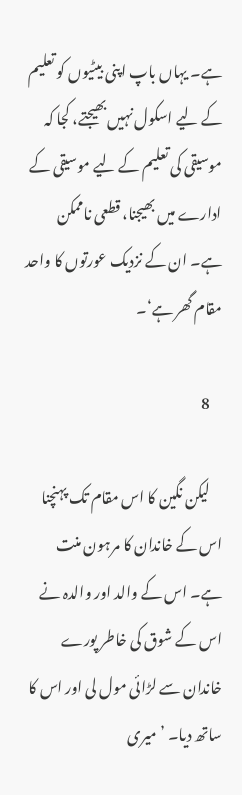ہے۔ یہاں باپ اپنی بیٹیوں کو تعلیم کے لیے اسکول نہیں بھیجتے، کجا کہ موسیقی کی تعلیم کے لیے موسیقی کے ادارے میں بھیجنا، قطعی ناممکن ہے۔ ان کے نزدیک عورتوں کا واحد مقام گھر ہے‘۔

    8

    لیکن نگین کا اس مقام تک پہنچنا اس کے خاندان کا مرہون منت ہے۔ اس کے والد اور والدہ نے اس کے شوق کی خاطر پورے خاندان سے لڑائی مول لی اور اس کا ساتھ دیا۔ ’میری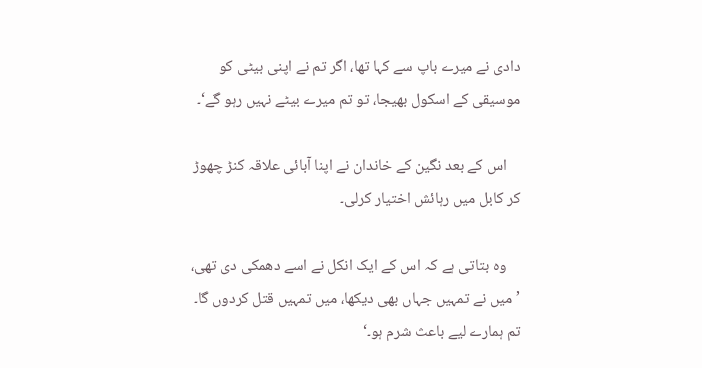دادی نے میرے باپ سے کہا تھا، اگر تم نے اپنی بیٹی کو موسیقی کے اسکول بھیجا، تو تم میرے بیٹے نہیں رہو گے‘۔

    اس کے بعد نگین کے خاندان نے اپنا آبائی علاقہ کنڑ چھوڑ کر کابل میں رہائش اختیار کرلی۔

    وہ بتاتی ہے کہ اس کے ایک انکل نے اسے دھمکی دی تھی، ’میں نے تمہیں جہاں بھی دیکھا، میں تمہیں قتل کردوں گا۔ تم ہمارے لیے باعث شرم ہو۔‘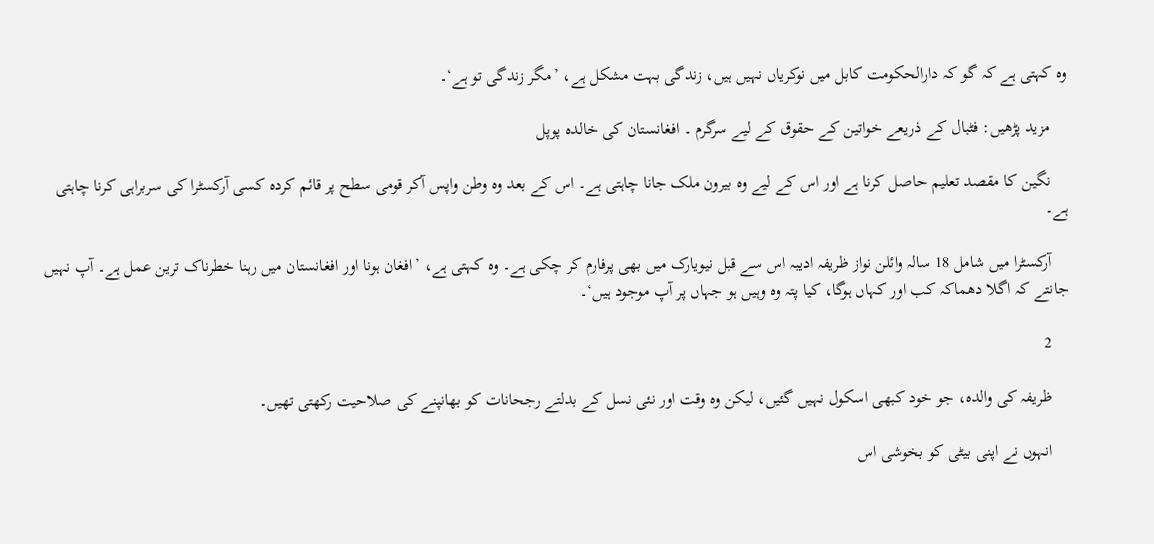وہ کہتی ہے کہ گو کہ دارالحکومت کابل میں نوکریاں نہیں ہیں، زندگی بہت مشکل ہے، ’مگر زندگی تو ہے‘۔

    مزید پڑھیں: فٹبال کے ذریعے خواتین کے حقوق کے لیے سرگرم ۔ افغانستان کی خالدہ پوپل

    نگین کا مقصد تعلیم حاصل کرنا ہے اور اس کے لیے وہ بیرون ملک جانا چاہتی ہے۔ اس کے بعد وہ وطن واپس آکر قومی سطح پر قائم کردہ کسی آرکسٹرا کی سربراہی کرنا چاہتی ہے۔

    آرکسٹرا میں شامل 18 سالہ وائلن نواز ظریفہ ادیبہ اس سے قبل نیویارک میں بھی پرفارم کر چکی ہے۔ وہ کہتی ہے، ’افغان ہونا اور افغانستان میں رہنا خطرناک ترین عمل ہے۔ آپ نہیں جانتے کہ اگلا دھماکہ کب اور کہاں ہوگا، کیا پتہ وہ وہیں ہو جہاں پر آپ موجود ہیں‘۔

    2

    ظریفہ کی والدہ، جو خود کبھی اسکول نہیں گئیں، لیکن وہ وقت اور نئی نسل کے بدلتے رجحانات کو بھانپنے کی صلاحیت رکھتی تھیں۔

    انہوں نے اپنی بیٹی کو بخوشی اس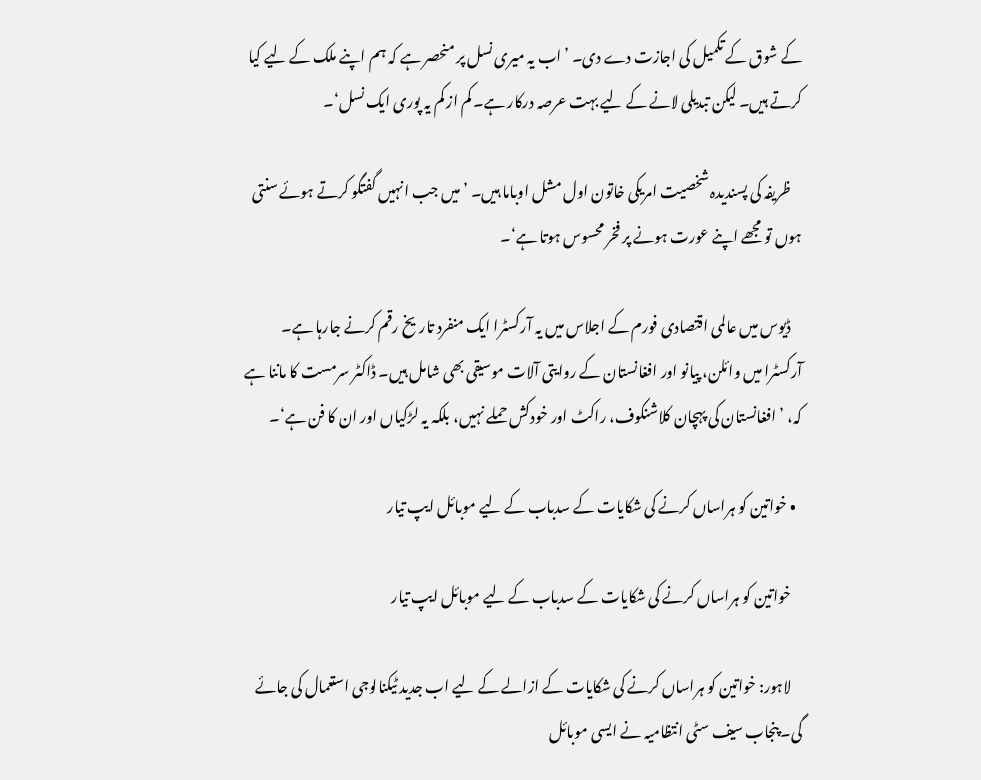کے شوق کے تکمیل کی اجازت دے دی۔ ’اب یہ میری نسل پر منحصر ہے کہ ہم اپنے ملک کے لیے کیا کرتے ہیں۔ لیکن تبدیلی لانے کے لیے بہت عرصہ درکار ہے۔ کم از کم یہ پوری ایک نسل‘۔

    ظریفہ کی پسندیدہ شخصیت امریکی خاتون اول مشل اوباما ہیں۔ ’میں جب انہیں گفتگو کرتے ہوئے سنتی ہوں تو مجھے اپنے عورت ہونے پر فخر محسوس ہوتا ہے‘۔

    ڈیوس میں عالمی اقتصادی فورم کے اجلاس میں یہ آرکسٹرا ایک منفرد تاریخ رقم کرنے جارہا ہے۔ آرکسٹرا میں وائلن، پیانو اور افغانستان کے روایتی آلات موسیقی بھی شامل ہیں۔ ڈاکٹر سرمست کا ماننا ہے کہ، ’افغانستان کی پہچان کلاشنکوف، راکٹ اور خودکش حملے نہیں، بلکہ یہ لڑکیاں اور ان کا فن ہے‘۔

  • خواتین کو ہراساں کرنے کی شکایات کے سدباب کے لیے موبائل ایپ تیار

    خواتین کو ہراساں کرنے کی شکایات کے سدباب کے لیے موبائل ایپ تیار

    لاہور: خواتین کو ہراساں کرنے کی شکایات کے ازالے کے لیے اب جدید ٹیکنالوجی استعمال کی جائے گی۔ پنجاب سیف سٹی انتظامیہ نے ایسی موبائل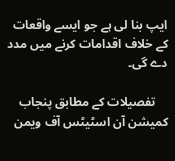ایپ بنا لی ہے جو ایسے واقعات کے خلاف اقدامات کرنے میں مدد دے گی۔

    تفصیلات کے مطابق پنجاب کمیشن آن اسٹیٹس آف ویمن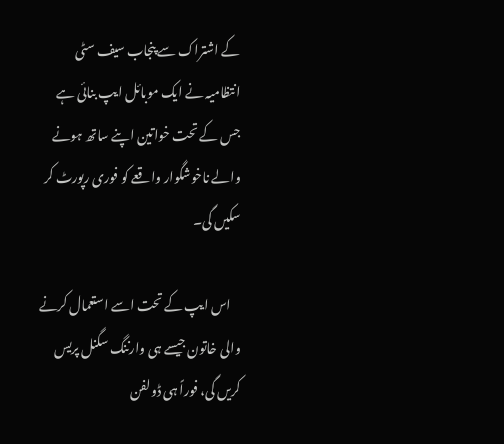کے اشتراک سے پنجاب سیف سٹی انتظامیہ نے ایک موبائل ایپ بنائی ہے جس کے تحت خواتین اپنے ساتھ ہونے والے ناخوشگوار واقعے کو فوری رپورٹ کر سکیں گی۔

    اس ایپ کے تحت اسے استعمال کرنے والی خاتون جیسے ہی وارننگ سگنل پریس کریں گی، فوراً ہی ڈولفن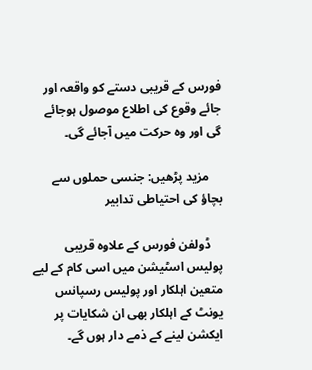فورس کے قریبی دستے کو واقعہ اور جائے وقوع کی اطلاع موصول ہوجائے گی اور وہ حرکت میں آجائے گی۔

    مزید پڑھیں: جنسی حملوں سے بچاؤ کی احتیاطی تدابیر

    ڈولفن فورس کے علاوہ قریبی پولیس اسٹیشن میں اسی کام کے لیے متعین اہلکار اور پولیس رسپانس یونٹ کے اہلکار بھی ان شکایات پر ایکشن لینے کے ذمے دار ہوں گے۔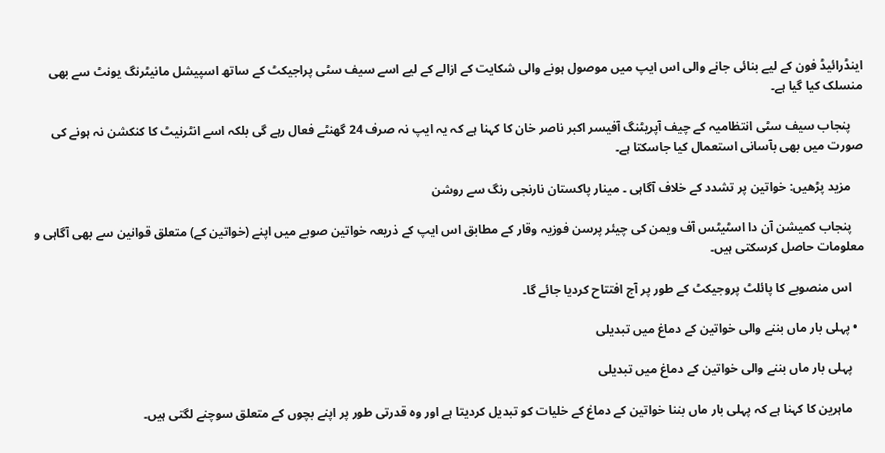اینڈرائیڈ فون کے لیے بنائی جانے والی اس ایپ میں موصول ہونے والی شکایت کے ازالے کے لیے اسے سیف سٹی پراجیکٹ کے ساتھ اسپیشل مانیٹرنگ یونٹ سے بھی منسلک کیا گیا ہے۔

    پنجاب سیف سٹی انتظامیہ کے چیف آپریٹنگ آفیسر اکبر ناصر خان کا کہنا ہے کہ یہ ایپ نہ صرف 24 گھنٹے فعال رہے گی بلکہ اسے انٹرنیٹ کا کنکشن نہ ہونے کی صورت میں بھی بآسانی استعمال کیا جاسکتا ہے۔

    مزید پڑھیں: خواتین پر تشدد کے خلاف آگاہی ۔ مینار پاکستان نارنجی رنگ سے روشن

    پنجاب کمیشن آن دا اسٹیٹس آف ویمن کی چیئر پرسن فوزیہ وقار کے مطابق اس ایپ کے ذریعہ خواتین صوبے میں اپنے (خواتین کے) متعلق قوانین سے بھی آگاہی و معلومات حاصل کرسکتی ہیں۔

    اس منصوبے کا پائلٹ پروجیکٹ کے طور پر آج افتتاح کردیا جائے گا۔

  • پہلی بار ماں بننے والی خواتین کے دماغ میں تبدیلی

    پہلی بار ماں بننے والی خواتین کے دماغ میں تبدیلی

    ماہرین کا کہنا ہے کہ پہلی بار ماں بننا خواتین کے دماغ کے خلیات کو تبدیل کردیتا ہے اور وہ قدرتی طور پر اپنے بچوں کے متعلق سوچنے لگتی ہیں۔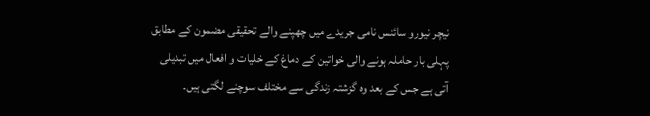نیچر نیورو سائنس نامی جریدے میں چھپنے والے تحقیقی مضمون کے مطابق پہلی بار حاملہ ہونے والی خواتین کے دماغ کے خلیات و افعال میں تبدیلی آتی ہے جس کے بعد وہ گزشتہ زندگی سے مختلف سوچنے لگتی ہیں۔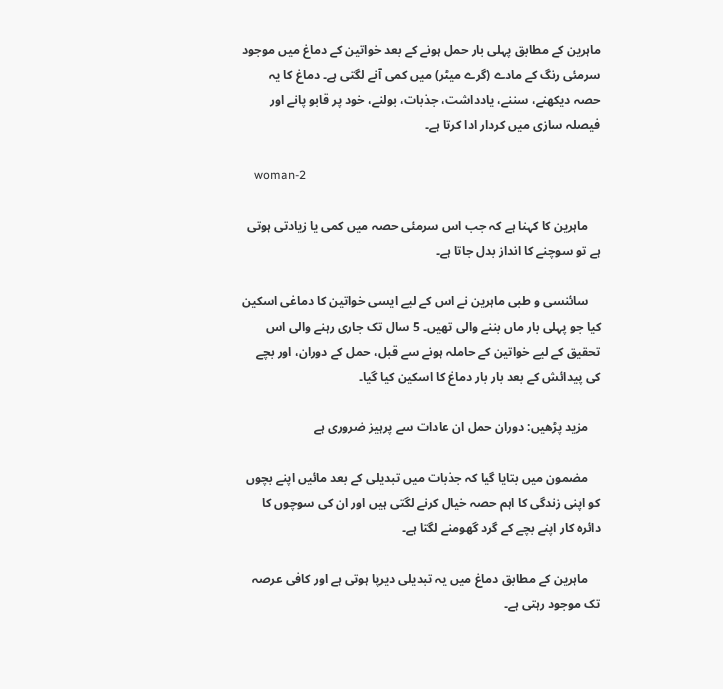ماہرین کے مطابق پہلی بار حمل ہونے کے بعد خواتین کے دماغ میں موجود سرمئی رنگ کے مادے (گرے میٹر) میں کمی آنے لگتی ہے۔ دماغ کا یہ حصہ دیکھنے، سننے، یادداشت، جذبات، بولنے، خود پر قابو پانے اور فیصلہ سازی میں کردار ادا کرتا ہے۔

    woman-2

    ماہرین کا کہنا ہے کہ جب اس سرمئی حصہ میں کمی یا زیادتی ہوتی ہے تو سوچنے کا انداز بدل جاتا ہے۔

    سائنسی و طبی ماہرین نے اس کے لیے ایسی خواتین کا دماغی اسکین کیا جو پہلی بار ماں بننے والی تھیں۔ 5 سال تک جاری رہنے والی اس تحقیق کے لیے خواتین کے حاملہ ہونے سے قبل، حمل کے دوران، اور بچے کی پیدائش کے بعد بار بار دماغ کا اسکین کیا گیا۔

    مزید پڑھیں: دوران حمل ان عادات سے پرہیز ضروری ہے

    مضمون میں بتایا گیا کہ جذبات میں تبدیلی کے بعد مائیں اپنے بچوں کو اپنی زندگی کا اہم حصہ خیال کرنے لگتی ہیں اور ان کی سوچوں کا دائرہ کار اپنے بچے کے گرد گھومنے لگتا ہے۔

    ماہرین کے مطابق دماغ میں یہ تبدیلی دیرپا ہوتی ہے اور کافی عرصہ تک موجود رہتی ہے۔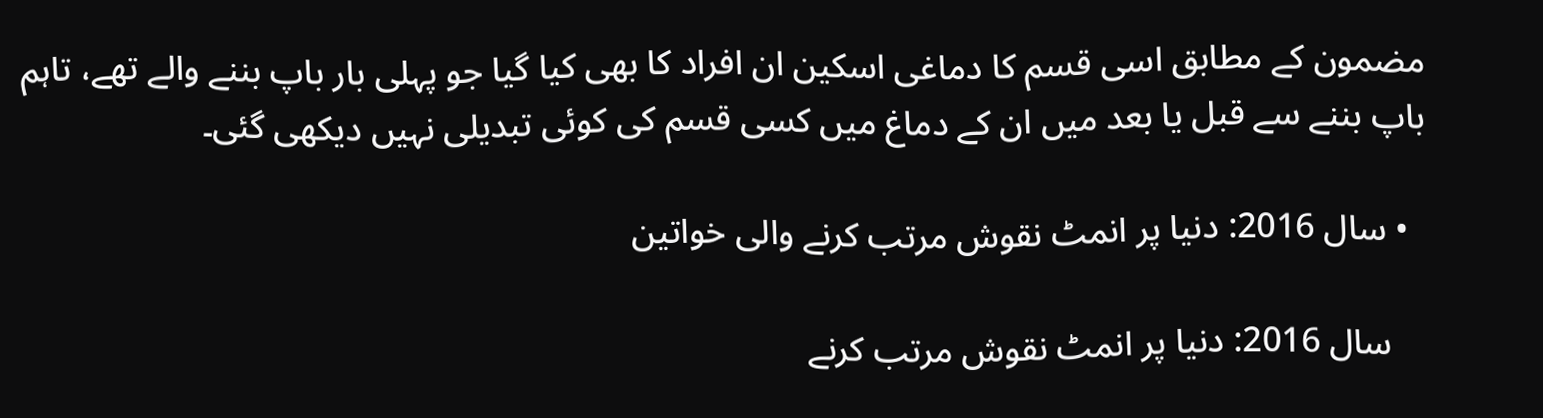مضمون کے مطابق اسی قسم کا دماغی اسکین ان افراد کا بھی کیا گیا جو پہلی بار باپ بننے والے تھے، تاہم باپ بننے سے قبل یا بعد میں ان کے دماغ میں کسی قسم کی کوئی تبدیلی نہیں دیکھی گئی۔

  • سال 2016: دنیا پر انمٹ نقوش مرتب کرنے والی خواتین

    سال 2016: دنیا پر انمٹ نقوش مرتب کرنے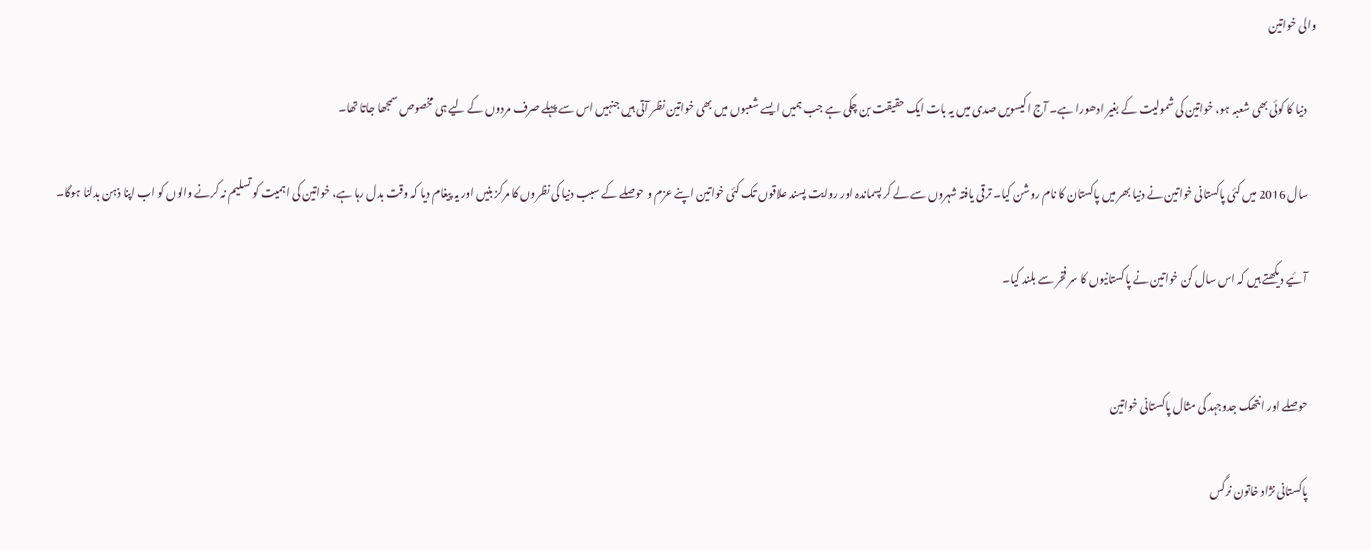والی خواتین

    دنیا کا کوئی بھی شعبہ ہو، خواتین کی شمولیت کے بغیر ادھورا ہے۔ آج اکیسویں صدی میں یہ بات ایک حقیقت بن چکی ہے جب ہمیں ایسے شعبوں میں بھی خواتین نظر آتی ہیں جنہیں اس سے پہلے صرف مردوں کے لیے ہی مخصوص سمجھا جاتا تھا۔

    سال 2016 میں کئی پاکستانی خواتین نے دنیا بھر میں پاکستان کا نام روشن کیا۔ ترقی یافتہ شہروں سے لے کر پسماندہ اور روایت پسند علاقوں تک کئی خواتین اپنے عزم و حوصلے کے سبب دنیا کی نظروں کا مرکز بنیں اور یہ پیغام دیا کہ وقت بدل رہا ہے، خواتین کی اہمیت کو تسلیم نہ کرنے والوں کو اب اپنا ذہن بدلنا ہوگا۔

    آئیے دیکھتے ہیں کہ اس سال کن خواتین نے پاکستانیوں کا سر فخر سے بلند کیا۔


    حوصلے اور انتھک جدوجہد کی مثال پاکستانی خواتین

    پاکستانی نژاد خاتون نرگس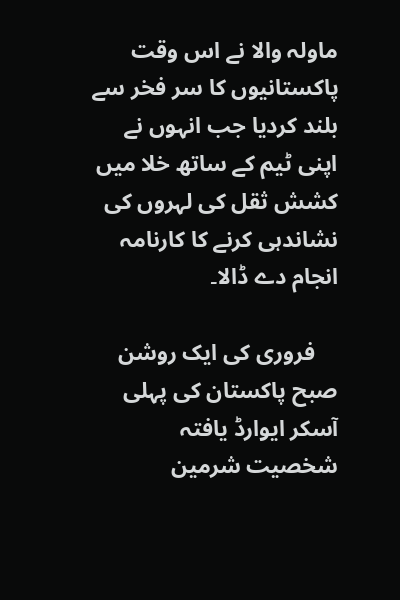ماولہ والا نے اس وقت پاکستانیوں کا سر فخر سے بلند کردیا جب انہوں نے اپنی ٹیم کے ساتھ خلا میں کشش ثقل کی لہروں کی نشاندہی کرنے کا کارنامہ انجام دے ڈالا۔

    فروری کی ایک روشن صبح پاکستان کی پہلی آسکر ایوارڈ یافتہ شخصیت شرمین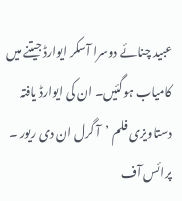عبید چنائے دوسرا آسکر ایوارڈ جیتنے میں کامیاب ہوگئیں۔ ان کی ایوارڈ یافتہ دستاویزی فلم ’آ گرل ان دی ریور ۔ پرائس آف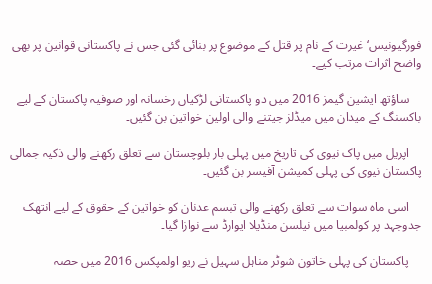فورگیونیس‘ غیرت کے نام پر قتل کے موضوع پر بنائی گئی جس نے پاکستانی قوانین پر بھی واضح اثرات مرتب کیے۔

    ساؤتھ ایشین گیمز 2016 میں دو پاکستانی لڑکیاں رخسانہ اور صوفیہ پاکستان کے لیے باکسنگ کے میدان میں میڈلز جیتنے والی اولین خواتین بن گئیں۔

    اپریل میں پاک نیوی کی تاریخ میں پہلی بار بلوچستان سے تعلق رکھنے والی ذکیہ جمالی پاکستان نیوی کی پہلی کمیشن آفیسر بن گئیں۔

    اسی ماہ سوات سے تعلق رکھنے والی تبسم عدنان کو خواتین کے حقوق کے لیے انتھک جدوجہد پر کولمبیا میں نیلسن منڈیلا ایوارڈ سے نوازا گیا۔

    پاکستان کی پہلی خاتون شوٹر مناہل سہیل نے ریو اولمپکس 2016 میں حصہ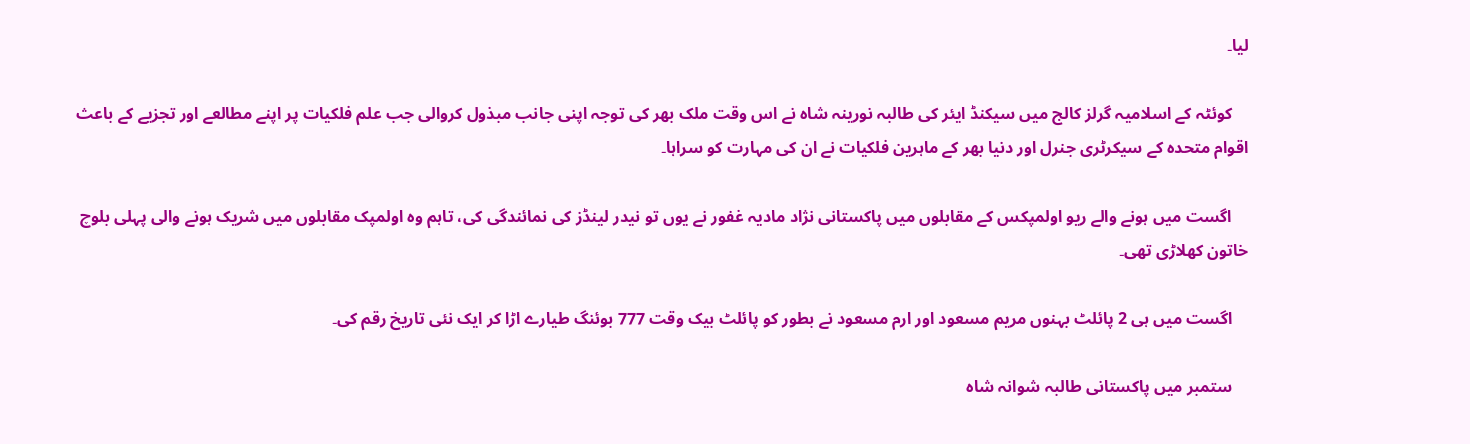لیا۔

    کوئٹہ کے اسلامیہ گرلز کالج میں سیکنڈ ایئر کی طالبہ نورینہ شاہ نے اس وقت ملک بھر کی توجہ اپنی جانب مبذول کروالی جب علم فلکیات پر اپنے مطالعے اور تجزیے کے باعث اقوام متحدہ کے سیکرٹری جنرل اور دنیا بھر کے ماہرین فلکیات نے ان کی مہارت کو سراہا۔

    اگست میں ہونے والے ریو اولمپکس کے مقابلوں میں پاکستانی نژاد مادیہ غفور نے یوں تو نیدر لینڈز کی نمائندگی کی، تاہم وہ اولمپک مقابلوں میں شریک ہونے والی پہلی بلوچ خاتون کھلاڑی تھی۔

    اگست میں ہی 2 پائلٹ بہنوں مریم مسعود اور ارم مسعود نے بطور کو پائلٹ بیک وقت 777 بوئنگ طیارے اڑا کر ایک نئی تاریخ رقم کی۔

    ستمبر میں پاکستانی طالبہ شوانہ شاہ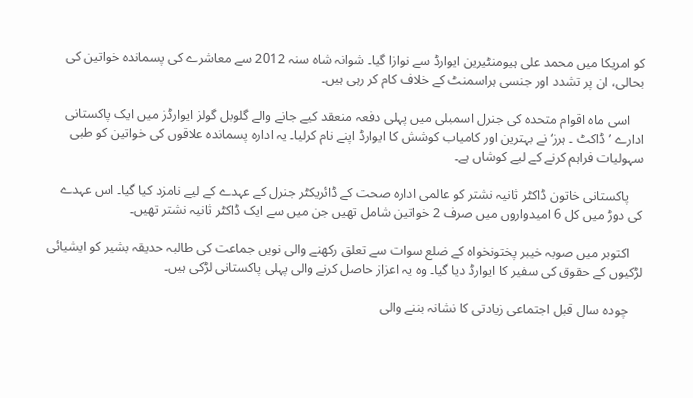کو امریکا میں محمد علی ہیومنٹیرین ایوارڈ سے نوازا گیا۔ شوانہ شاہ سنہ 2012 سے معاشرے کی پسماندہ خواتین کی بحالی، ان پر تشدد اور جنسی ہراسمنٹ کے خلاف کام کر رہی ہیں۔

    اسی ماہ اقوام متحدہ کی جنرل اسمبلی میں پہلی دفعہ منعقد کیے جانے والے گلوبل گولز ایوارڈز میں ایک پاکستانی ادارے ’ڈاکٹ ۔ ہرز‘ نے بہترین اور کامیاب کوشش کا ایوارڈ اپنے نام کرلیا۔ یہ ادارہ پسماندہ علاقوں کی خواتین کو طبی سہولیات فراہم کرنے کے لیے کوشاں ہے۔

    پاکستانی خاتون ڈاکٹر ثانیہ نشتر کو عالمی ادارہ صحت کے ڈائریکٹر جنرل کے عہدے کے لیے نامزد کیا گیا۔ اس عہدے کی دوڑ میں کل 6 امیدواروں میں صرف 2 خواتین شامل تھیں جن میں سے ایک ڈاکٹر ثانیہ نشتر تھیں۔

    اکتوبر میں صوبہ خیبر پختونخواہ کے ضلع سوات سے تعلق رکھنے والی نویں جماعت کی طالبہ حدیقہ بشیر کو ایشیائی لڑکیوں کے حقوق کی سفیر کا ایوارڈ دیا گیا۔ وہ یہ اعزاز حاصل کرنے والی پہلی پاکستانی لڑکی ہیں۔

    چودہ سال قبل اجتماعی زیادتی کا نشانہ بننے والی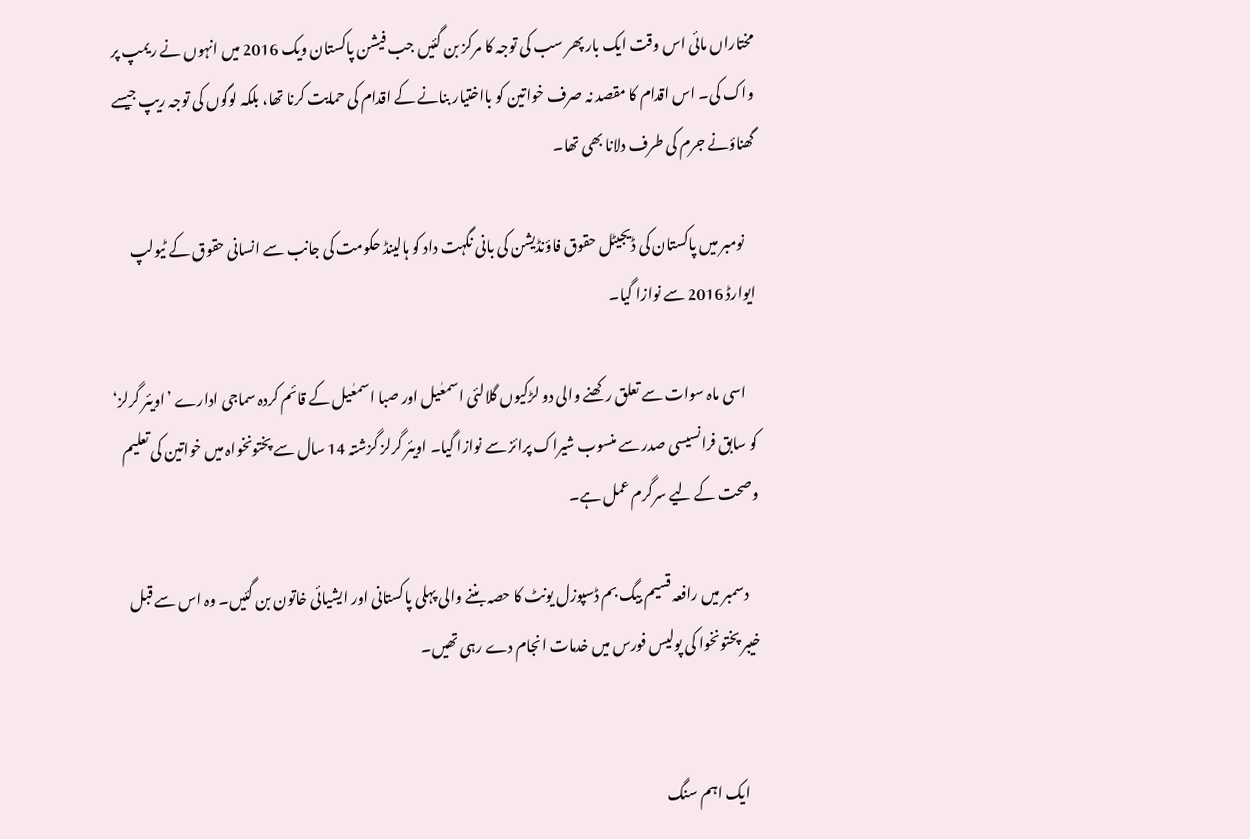مختاراں مائی اس وقت ایک بار پھر سب کی توجہ کا مرکز بن گئیں جب فیشن پاکستان ویک 2016 میں انہوں نے ریمپ پر واک کی۔ اس اقدام کا مقصد نہ صرف خواتین کو بااختیار بنانے کے اقدام کی حمایت کرنا تھا، بلکہ لوگوں کی توجہ ریپ جیسے گھناؤنے جرم کی طرف دلانا بھی تھا۔

    نومبر میں پاکستان کی ڈیجیٹل حقوق فاؤنڈیشن کی بانی نگہت داد کو ہالینڈ حکومت کی جانب سے انسانی حقوق کے ٹیولپ ایوارڈ 2016 سے نوازا گیا۔

    اسی ماہ سوات سے تعلق رکھنے والی دو لڑکیوں گلالئی اسمعٰیل اور صبا اسمعٰیل کے قائم کردہ سماجی ادارے ’اویئر گرلز‘ کو سابق فرانسیسی صدر سے منسوب شیراک پرائز سے نوازا گیا۔ اویئر گرلز گزشتہ 14 سال سے پختونخواہ میں خواتین کی تعلیم وصحت کے لیے سرگرم عمل ہے۔

    دسمبر میں رافعہ قسیم بیگ بم ڈسپوزل یونٹ کا حصہ بننے والی پہلی پاکستانی اور ایشیائی خاتون بن گئیں۔ وہ اس سے قبل خیبر پختونخوا کی پولیس فورس میں خدمات انجام دے رہی تھیں۔


    ایک اہم سنگ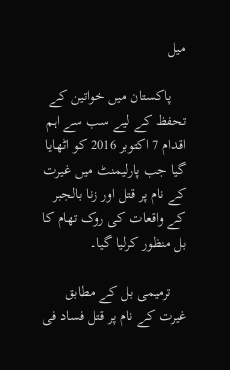میل

    پاکستان میں خواتین کے تحفظ کے لیے سب سے اہم اقدام 7 اکتوبر 2016 کو اٹھایا گیا جب پارلیمنٹ میں غیرت کے نام پر قتل اور زنا بالجبر کے واقعات کی روک تھام کا بل منظور کرلیا گیا۔

    ترمیمی بل کے مطابق غیرت کے نام پر قتل فساد فی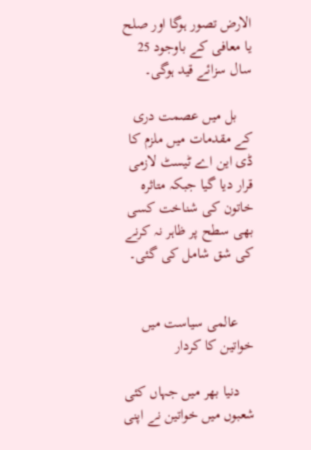الارض تصور ہوگا اور صلح یا معافی کے باوجود 25 سال سزائے قید ہوگی۔

    بل میں عصمت دری کے مقدمات میں ملزم کا ڈی این اے ٹیسٹ لازمی قرار دیا گیا جبکہ متاثرہ خاتون کی شناخت کسی بھی سطح پر ظاہر نہ کرنے کی شق شامل کی گئی۔


    عالمی سیاست میں خواتین کا کردار

    دنیا بھر میں جہاں کئی شعبوں میں خواتین نے اپنی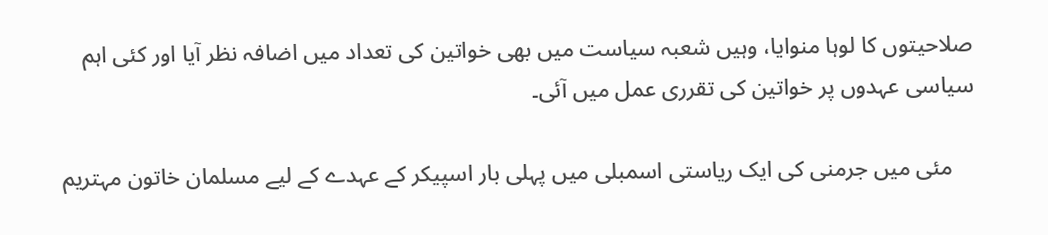صلاحیتوں کا لوہا منوایا، وہیں شعبہ سیاست میں بھی خواتین کی تعداد میں اضافہ نظر آیا اور کئی اہم سیاسی عہدوں پر خواتین کی تقرری عمل میں آئی۔

    مئی میں جرمنی کی ایک ریاستی اسمبلی میں پہلی بار اسپیکر کے عہدے کے لیے مسلمان خاتون مہتریم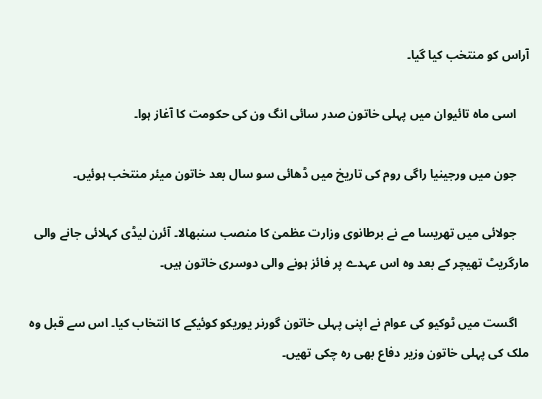آراس کو منتخب کیا گیا۔

    اسی ماہ تائیوان میں پہلی خاتون صدر سائی انگ ون کی حکومت کا آغاز ہوا۔

    جون میں ورجینیا راگی روم کی تاریخ میں ڈھائی سو سال بعد خاتون میئر منتخب ہوئیں۔

    جولائی میں تھریسا مے نے برطانوی وزارت عظمیٰ کا منصب سنبھالا۔ آئرن لیڈی کہلائی جانے والی مارگریٹ تھیچر کے بعد وہ اس عہدے پر فائز ہونے والی دوسری خاتون ہیں۔

    اگست میں ٹوکیو کی عوام نے اپنی پہلی خاتون گورنر یوریکو کوئیکے کا انتخاب کیا۔ اس سے قبل وہ ملک کی پہلی خاتون وزیر دفاع بھی رہ چکی تھیں۔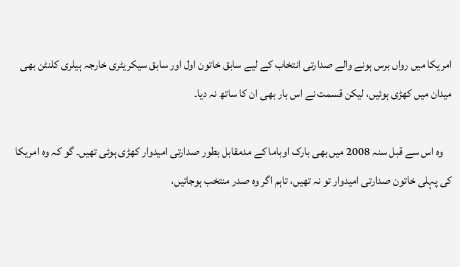امریکا میں رواں برس ہونے والے صدارتی انتخاب کے لیے سابق خاتون اول اور سابق سیکریٹری خارجہ ہیلری کلنٹن بھی میدان میں کھڑی ہوئیں، لیکن قسمت نے اس بار بھی ان کا ساتھ نہ دیا۔

    وہ اس سے قبل سنہ 2008 میں بھی بارک اوباما کے مدمقابل بطور صدارتی امیدوار کھڑی ہوئی تھیں۔ گو کہ وہ امریکا کی پہلی خاتون صدارتی امیدوار تو نہ تھیں، تاہم اگر وہ صدر منتخب ہوجاتیں،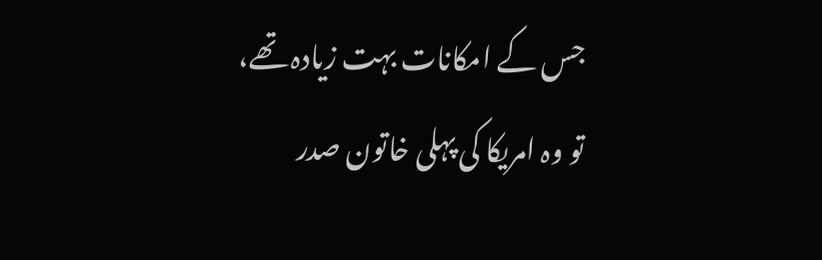جس کے امکانات بہت زیادہ تھے، تو وہ امریکا کی پہلی خاتون صدر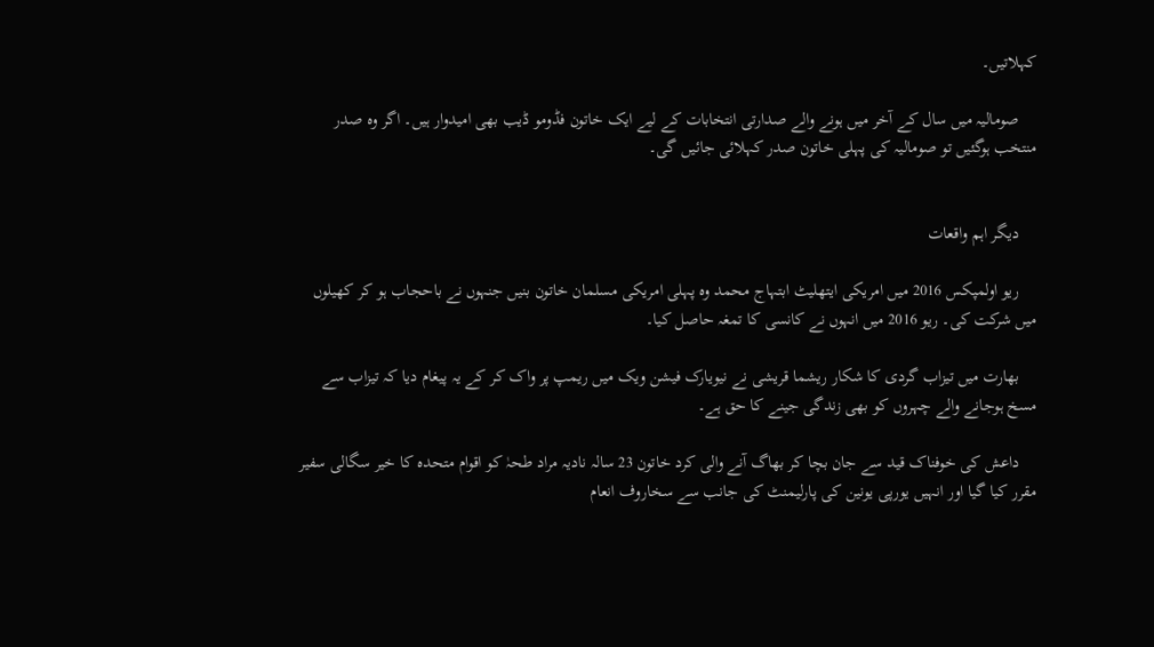کہلاتیں۔

    صومالیہ میں سال کے آخر میں ہونے والے صدارتی انتخابات کے لیے ایک خاتون فڈومو ڈیب بھی امیدوار ہیں۔ اگر وہ صدر منتخب ہوگئیں تو صومالیہ کی پہلی خاتون صدر کہلائی جائیں گی۔


    دیگر اہم واقعات

    ریو اولمپکس 2016 میں امریکی ایتھلیٹ ابتہاج محمد وہ پہلی امریکی مسلمان خاتون بنیں جنہوں نے باحجاب ہو کر کھیلوں میں شرکت کی۔ ریو 2016 میں انہوں نے کانسی کا تمغہ حاصل کیا۔

    بھارت میں تیزاب گردی کا شکار ریشما قریشی نے نیویارک فیشن ویک میں ریمپ پر واک کر کے یہ پیغام دیا کہ تیزاب سے مسخ ہوجانے والے چہروں کو بھی زندگی جینے کا حق ہے۔

    داعش کی خوفناک قید سے جان بچا کر بھاگ آنے والی کرد خاتون 23 سالہ نادیہ مراد طحہٰ کو اقوام متحدہ کا خیر سگالی سفیر مقرر کیا گیا اور انہیں یورپی یونین کی پارلیمنٹ کی جانب سے سخاروف انعام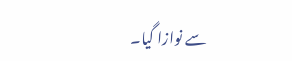سے نوازا گیا۔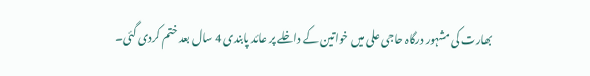بھارت کی مشہور درگاہ حاجی علی میں خواتین کے داخلے پر عائد پابندی 4 سال بعد ختم کردی گئی۔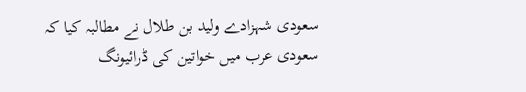سعودی شہزادے ولید بن طلال نے مطالبہ کیا کہ سعودی عرب میں خواتین کی ڈرائیونگ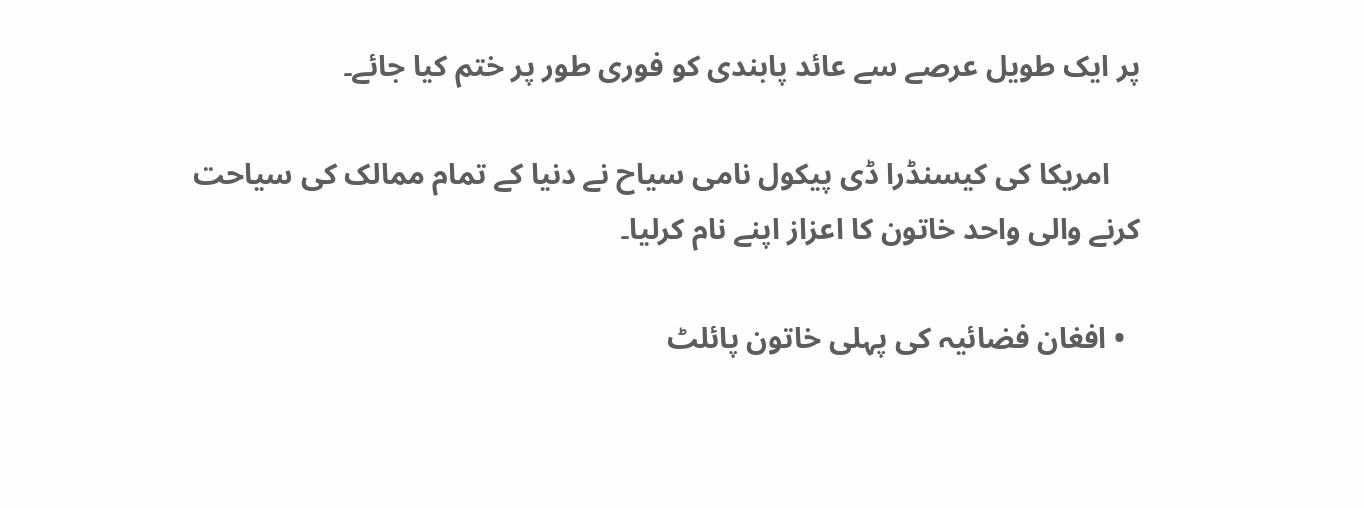پر ایک طویل عرصے سے عائد پابندی کو فوری طور پر ختم کیا جائے۔

    امریکا کی کیسنڈرا ڈی پیکول نامی سیاح نے دنیا کے تمام ممالک کی سیاحت کرنے والی واحد خاتون کا اعزاز اپنے نام کرلیا۔

  • افغان فضائیہ کی پہلی خاتون پائلٹ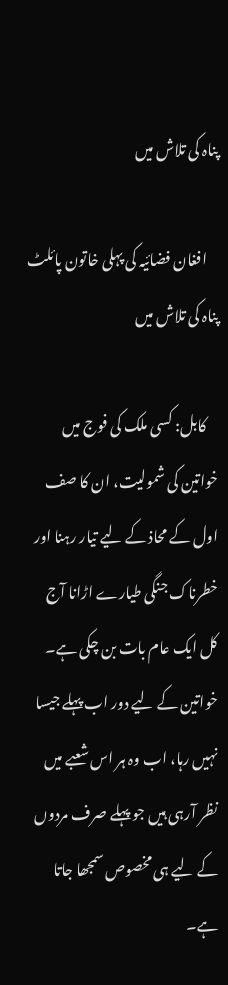پناہ کی تلاش میں

    افغان فضائیہ کی پہلی خاتون پائلٹ پناہ کی تلاش میں

    کابل: کسی ملک کی فوج میں خواتین کی شمولیت، ان کا صف اول کے محاذ کے لیے تیار رہنا اور خطرناک جنگی طیارے اڑانا آج کل ایک عام بات بن چکی ہے۔ خواتین کے لیے دور اب پہلے جیسا نہیں رہا، اب وہ ہر اس شعبے میں نظر آرہی ہیں جو پہلے صرف مردوں کے لیے ہی مخصوص سمجھا جاتا ہے۔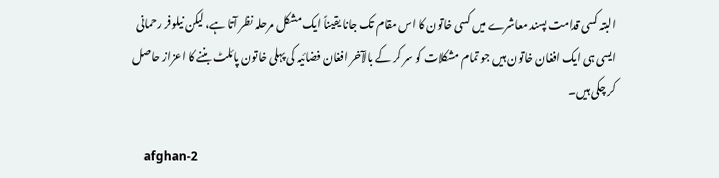البتہ کسی قدامت پسند معاشرے میں کسی خاتون کا اس مقام تک جانا یقیناً ایک مشکل مرحلہ نظر آتا ہے، لیکن نیلوفر رحمانی ایسی ہی ایک افغان خاتون ہیں جو تمام مشکلات کو سر کر کے بالآخر افغان فضائیہ کی پہلی خاتون پائلٹ بننے کا اعزاز حاصل کر چکی ہیں۔

    afghan-2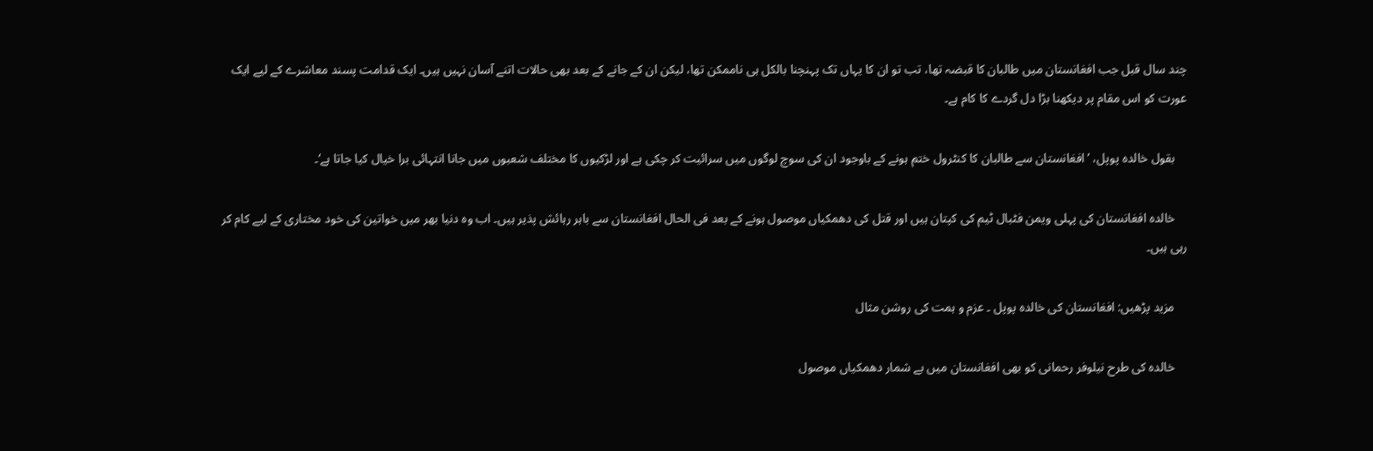چند سال قبل جب افغانستان میں طالبان کا قبضہ تھا، تب تو ان کا یہاں تک پہنچنا بالکل ہی ناممکن تھا، لیکن ان کے جانے کے بعد بھی حالات اتنے آسان نہیں ہیں۔ ایک قدامت پسند معاشرے کے لیے ایک عورت کو اس مقام پر دیکھنا بڑا دل گردے کا کام ہے۔

    بقول خالدہ پوپل، ’افغانستان سے طالبان کا کنٹرول ختم ہونے کے باوجود ان کی سوچ لوگوں میں سرائیت کر چکی ہے اور لڑکیوں کا مختلف شعبوں میں جانا انتہائی برا خیال کیا جاتا ہے‘۔

    خالدہ افغانستان کی پہلی ویمن فٹبال ٹیم کی کپتان ہیں اور قتل کی دھمکیاں موصول ہونے کے بعد فی الحال افغانستان سے باہر رہائش پذیر ہیں۔ اب وہ دنیا بھر میں خواتین کی خود مختاری کے لیے کام کر رہی ہیں۔

    مزید پڑھیں: افغانستان کی خالدہ پوپل ۔ عزم و ہمت کی روشن مثال

    خالدہ کی طرح نیلوفر رحمانی کو بھی افغانستان میں بے شمار دھمکیاں موصول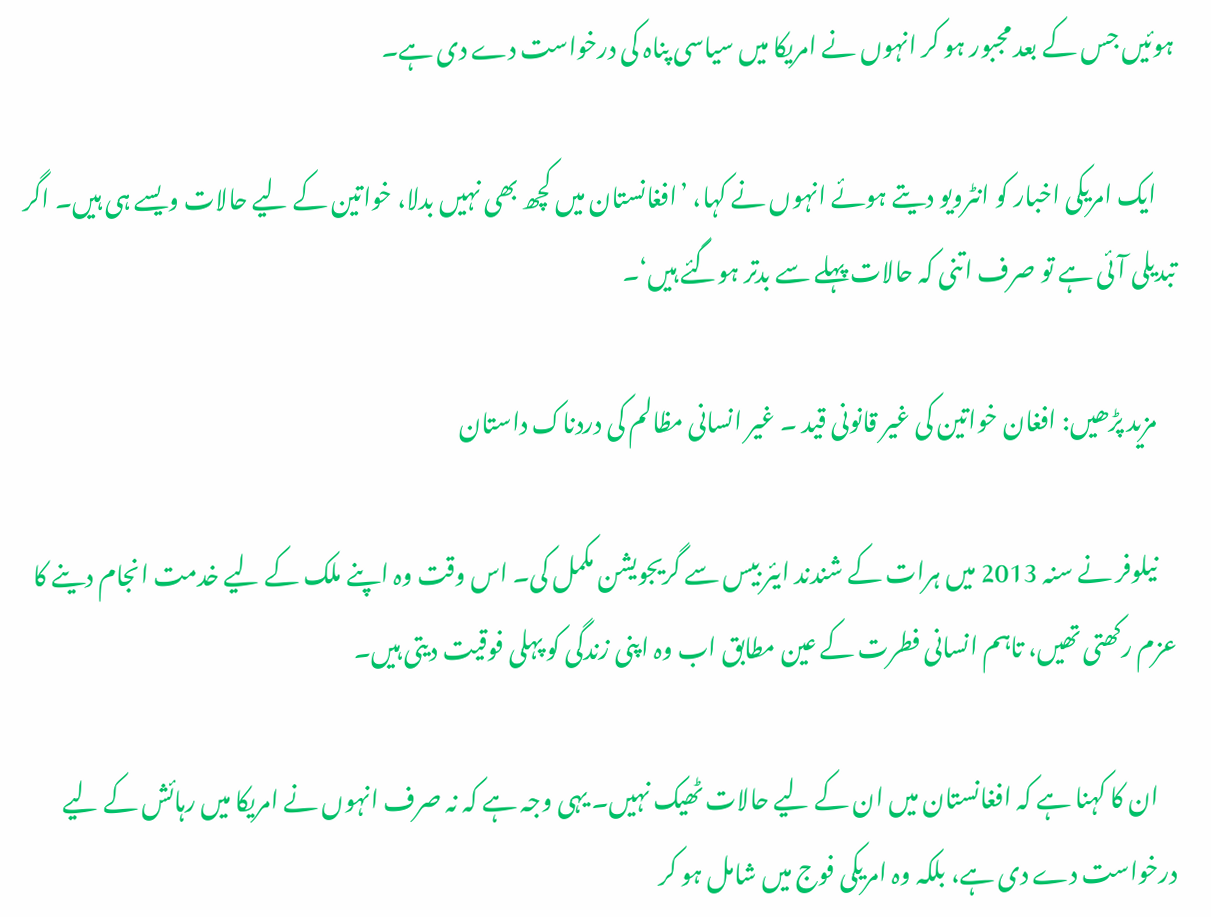ہوئیں جس کے بعد مجبور ہو کر انہوں نے امریکا میں سیاسی پناہ کی درخواست دے دی ہے۔

    ایک امریکی اخبار کو انٹرویو دیتے ہوئے انہوں نے کہا، ’افغانستان میں کچھ بھی نہیں بدلا، خواتین کے لیے حالات ویسے ہی ہیں۔ اگر تبدیلی آئی ہے تو صرف اتنی کہ حالات پہلے سے بدتر ہوگئے ہیں‘۔

    مزید پڑھیں: افغان خواتین کی غیر قانونی قید ۔ غیر انسانی مظالم کی دردناک داستان

    نیلوفر نے سنہ 2013 میں ہرات کے شندند ایئر بیس سے گریجویشن مکمل کی۔ اس وقت وہ اپنے ملک کے لیے خدمت انجام دینے کا عزم رکھتی تھیں، تاہم انسانی فطرت کے عین مطابق اب وہ اپنی زندگی کو پہلی فوقیت دیتی ہیں۔

    ان کا کہنا ہے کہ افغانستان میں ان کے لیے حالات ٹھیک نہیں۔ یہی وجہ ہے کہ نہ صرف انہوں نے امریکا میں رہائش کے لیے درخواست دے دی ہے، بلکہ وہ امریکی فوج میں شامل ہو کر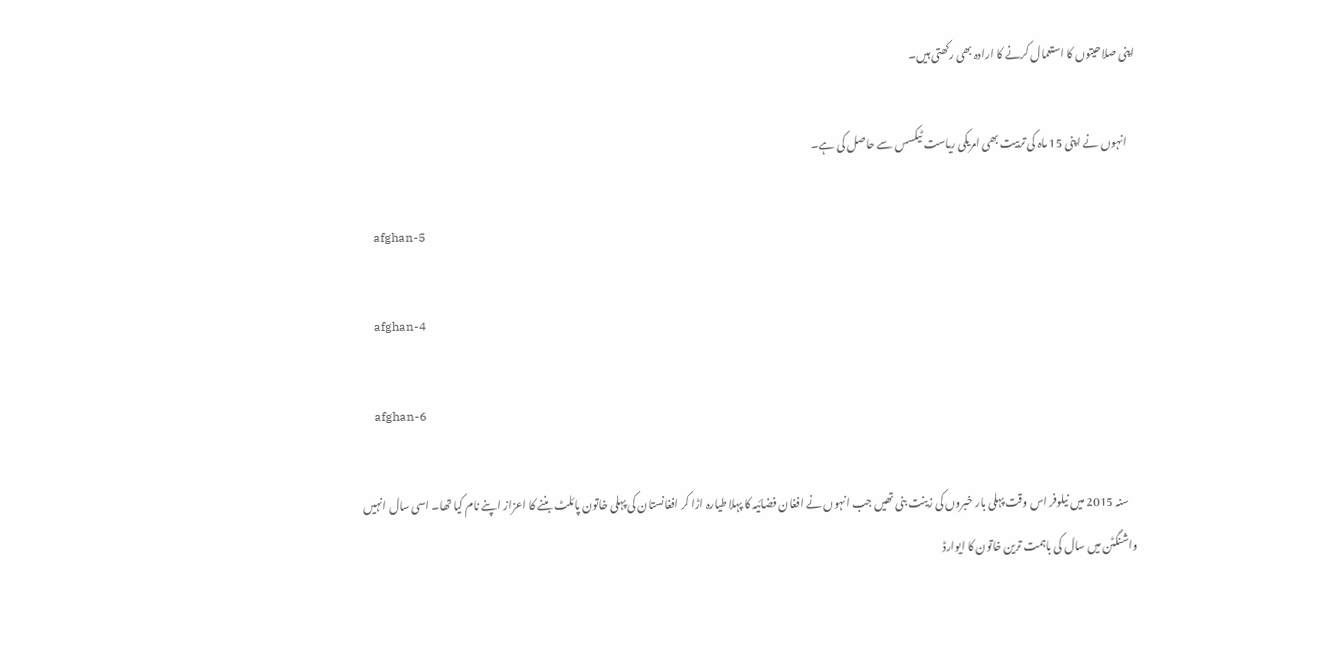اپنی صلاحیتوں کا استعمال کرنے کا ارادہ بھی رکھتی ہیں۔

    انہوں نے اپنی 15 ماہ کی تربیت بھی امریکی ریاست ٹیکسس سے حاصل کی ہے۔

    afghan-5

    afghan-4

    afghan-6

    سنہ 2015 میں نیلوفر اس وقت پہلی بار خبروں کی زینت بنی تھیں جب انہوں نے افغان فضائیہ کا پہلا طیارہ اڑا کر افغانستان کی پہلی خاتون پائلٹ بننے کا اعزاز اپنے نام کیا تھا۔ اسی سال انہیں واشنگٹن میں سال کی باہمت ترین خاتون کا ایوارڈ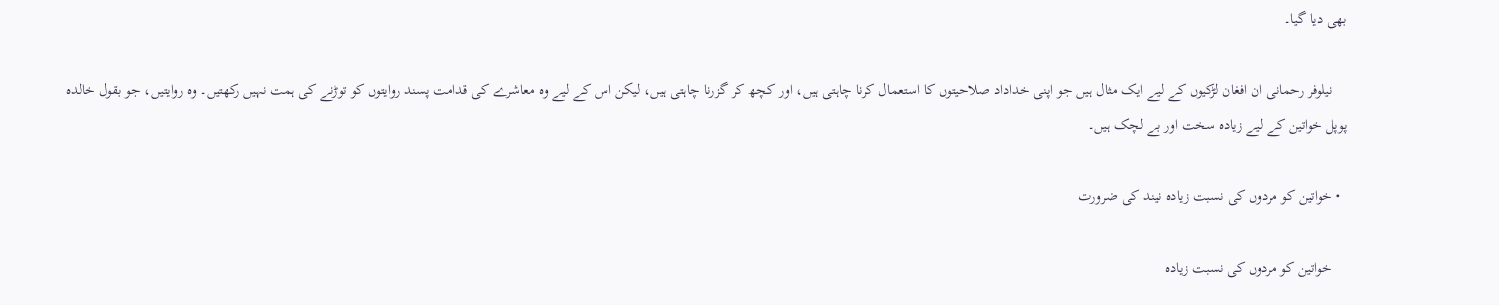بھی دیا گیا۔

    نیلوفر رحمانی ان افغان لڑکیوں کے لیے ایک مثال ہیں جو اپنی خداداد صلاحیتوں کا استعمال کرنا چاہتی ہیں، اور کچھ کر گزرنا چاہتی ہیں، لیکن اس کے لیے وہ معاشرے کی قدامت پسند روایتوں کو توڑنے کی ہمت نہیں رکھتیں۔ وہ روایتیں، جو بقول خالدہ پوپل خواتین کے لیے زیادہ سخت اور بے لچک ہیں۔

  • خواتین کو مردوں کی نسبت زیادہ نیند کی ضرورت

    خواتین کو مردوں کی نسبت زیادہ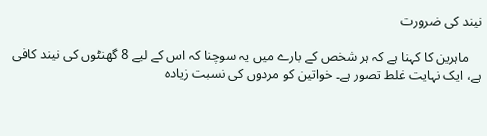نیند کی ضرورت

    ماہرین کا کہنا ہے کہ ہر شخص کے بارے میں یہ سوچنا کہ اس کے لیے 8 گھنٹوں کی نیند کافی ہے، ایک نہایت غلط تصور ہے۔ خواتین کو مردوں کی نسبت زیادہ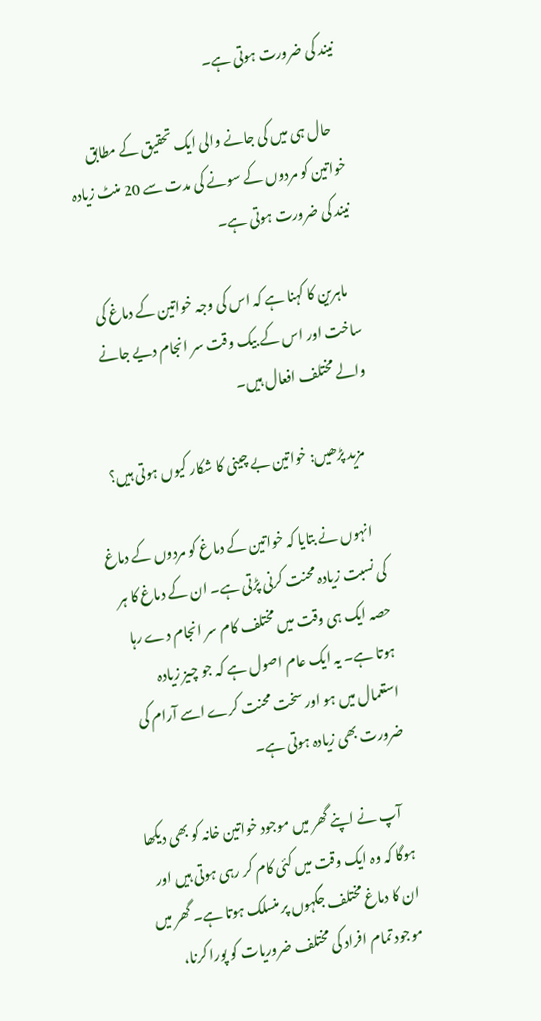نیند کی ضرورت ہوتی ہے۔

    حال ہی میں کی جانے والی ایک تحقیق کے مطابق خواتین کو مردوں کے سونے کی مدت سے 20 منٹ زیادہ نیند کی ضرورت ہوتی ہے۔

    ماہرین کا کہنا ہے کہ اس کی وجہ خواتین کے دماغ کی ساخت اور اس کے بیک وقت سر انجام دیے جانے والے مختلف افعال ہیں۔

    مزید پڑھیں: خواتین بے چینی کا شکار کیوں ہوتی ہیں؟

    انہوں نے بتایا کہ خواتین کے دماغ کو مردوں کے دماغ کی نسبت زیادہ محنت کرنی پڑتی ہے۔ ان کے دماغ کا ہر حصہ ایک ہی وقت میں مختلف کام سر انجام دے رہا ہوتا ہے۔ یہ ایک عام اصول ہے کہ جو چیز زیادہ استعمال میں ہو اور سخت محنت کرے اسے آرام کی ضرورت بھی زیادہ ہوتی ہے۔

    آپ نے اپنے گھر میں موجود خواتین خانہ کو بھی دیکھا ہوگا کہ وہ ایک وقت میں کئی کام کر رہی ہوتی ہیں اور ان کا دماغ مختلف جگہوں پر منسلک ہوتا ہے۔ گھر میں موجود تمام افراد کی مختلف ضروریات کو پورا کرنا،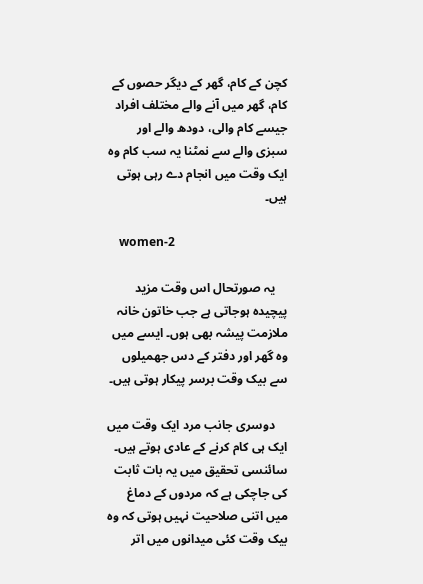کچن کے کام، گھر کے دیگر حصوں کے کام، گھر میں آنے والے مختلف افراد جیسے کام والی، دودھ والے اور سبزی والے سے نمٹنا یہ سب کام وہ ایک وقت میں انجام دے رہی ہوتی ہیں۔

    women-2

    یہ صورتحال اس وقت مزید پیچیدہ ہوجاتی ہے جب خاتون خانہ ملازمت پیشہ بھی ہوں۔ ایسے میں وہ گھر اور دفتر کے دس جھمیلوں سے بیک وقت برسر پیکار ہوتی ہیں۔

    دوسری جانب مرد ایک وقت میں ایک ہی کام کرنے کے عادی ہوتے ہیں۔ سائنسی تحقیق میں یہ بات ثابت کی جاچکی ہے کہ مردوں کے دماغ میں اتنی صلاحیت نہیں ہوتی کہ وہ بیک وقت کئی میدانوں میں اتر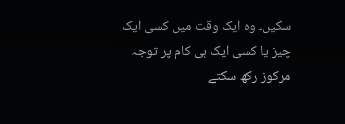سکیں۔ وہ ایک وقت میں کسی ایک چیز یا کسی ایک ہی کام پر توجہ مرکوز رکھ سکتے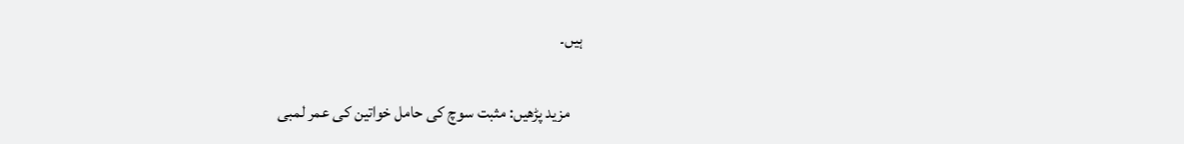ہیں۔

    مزید پڑھیں: مثبت سوچ کی حامل خواتین کی عمر لمبی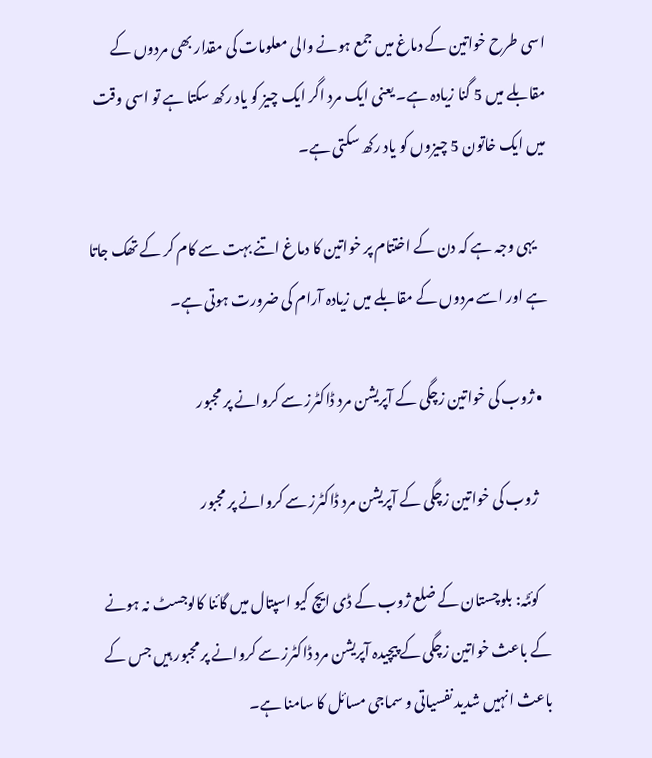اسی طرح خواتین کے دماغ میں جمع ہونے والی معلومات کی مقدار بھی مردوں کے مقابلے میں 5 گنا زیادہ ہے۔ یعنی ایک مرد اگر ایک چیز کو یاد رکھ سکتا ہے تو اسی وقت میں ایک خاتون 5 چیزوں کو یاد رکھ سکتی ہے۔

    یہی وجہ ہے کہ دن کے اختتام پر خواتین کا دماغ اتنے بہت سے کام کر کے تھک جاتا ہے اور اسے مردوں کے مقابلے میں زیادہ آرام کی ضرورت ہوتی ہے۔

  • ژوب کی خواتین زچگی کے آپریشن مرد ڈاکٹرز سے کروانے پر مجبور

    ژوب کی خواتین زچگی کے آپریشن مرد ڈاکٹرز سے کروانے پر مجبور

    کوئٹہ: بلوچستان کے ضلع ژوب کے ڈی ایچ کیو اسپتال میں گائنا کالوجسٹ نہ ہونے کے باعث خواتین زچگی کے پیچیدہ آپریشن مرد ڈاکٹرز سے کروانے پر مجبور ہیں جس کے باعث انہیں شدید نفسیاتی و سماجی مسائل کا سامنا ہے۔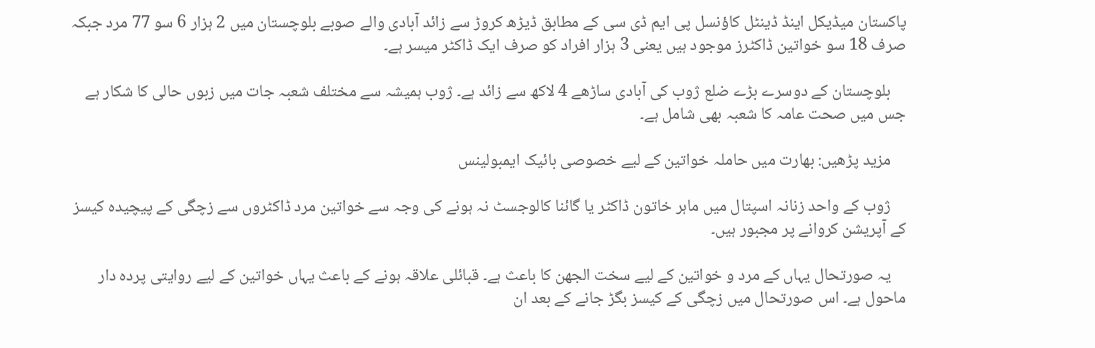پاکستان میڈیکل اینڈ ڈینٹل کاؤنسل پی ایم ڈی سی کے مطابق ڈیڑھ کروڑ سے زائد آبادی والے صوبے بلوچستان میں 2 ہزار 6 سو 77 مرد جبکہ صرف 18 سو خواتین ڈاکٹرز موجود ہیں یعنی 3 ہزار افراد کو صرف ایک ڈاکٹر میسر ہے۔

    بلوچستان کے دوسرے بڑے ضلع ژوب کی آبادی ساڑھے 4 لاکھ سے زائد ہے۔ ژوب ہمیشہ سے مختلف شعبہ جات میں زبوں حالی کا شکار ہے جس میں صحت عامہ کا شعبہ بھی شامل ہے۔

    مزید پڑھیں: بھارت میں حاملہ خواتین کے لیے خصوصی بائیک ایمبولینس

    ژوب کے واحد زنانہ اسپتال میں ماہر خاتون ڈاکٹر یا گائنا کالوجسٹ نہ ہونے کی وجہ سے خواتین مرد ڈاکٹروں سے زچگی کے پیچیدہ کیسز کے آپریشن کروانے پر مجبور ہیں۔

    یہ صورتحال یہاں کے مرد و خواتین کے لیے سخت الجھن کا باعث ہے۔ قبائلی علاقہ ہونے کے باعث یہاں خواتین کے لیے روایتی پردہ دار ماحول ہے۔ اس صورتحال میں زچگی کے کیسز بگڑ جانے کے بعد ان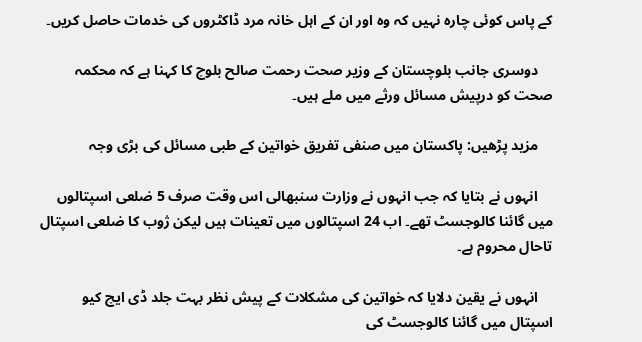کے پاس کوئی چارہ نہیں کہ وہ اور ان کے اہل خانہ مرد ڈاکٹروں کی خدمات حاصل کریں۔

    دوسری جانب بلوچستان کے وزیر صحت رحمت صالح بلوچ کا کہنا ہے کہ محکمہ صحت کو درپیش مسائل ورثے میں ملے ہیں۔

    مزید پڑھیں: پاکستان میں صنفی تفریق خواتین کے طبی مسائل کی بڑی وجہ

    انہوں نے بتایا کہ جب انہوں نے وزارت سنبھالی اس وقت صرف 5 ضلعی اسپتالوں میں گائنا کالوجسٹ تھے۔ اب 24 اسپتالوں میں تعینات ہیں لیکن ژوب کا ضلعی اسپتال تاحال محروم ہے۔

    انہوں نے یقین دلایا کہ خواتین کی مشکلات کے پیش نظر بہت جلد ڈی ایچ کیو اسپتال میں گائنا کالوجسٹ کی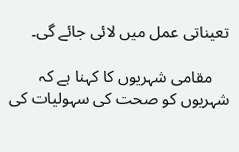تعیناتی عمل میں لائی جائے گی۔

    مقامی شہریوں کا کہنا ہے کہ شہریوں کو صحت کی سہولیات کی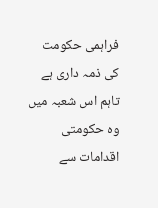فراہمی حکومت کی ذمہ داری ہے تاہم اس شعبہ میں وہ حکومتی اقدامات سے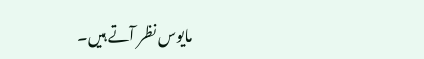مایوس نظر آتے ہیں۔